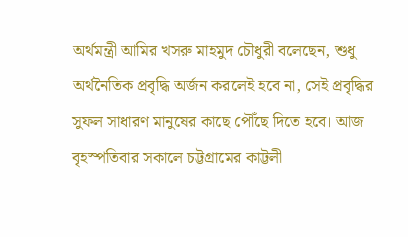অর্থমন্ত্রী আমির খসরু মাহমুদ চৌধুরী বলেছেন, শুধু অর্থনৈতিক প্রবৃদ্ধি অর্জন করলেই হবে না, সেই প্রবৃদ্ধির সুফল সাধারণ মানুষের কাছে পৌঁছে দিতে হবে। আজ বৃহস্পতিবার সকালে চট্টগ্রামের কাট্টলী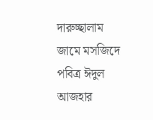দারুচ্ছালাম জামে মসজিদে পবিত্র ঈদুল আজহার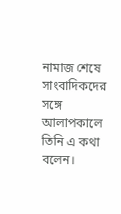নামাজ শেষে সাংবাদিকদের সঙ্গে আলাপকালে তিনি এ কথা বলেন।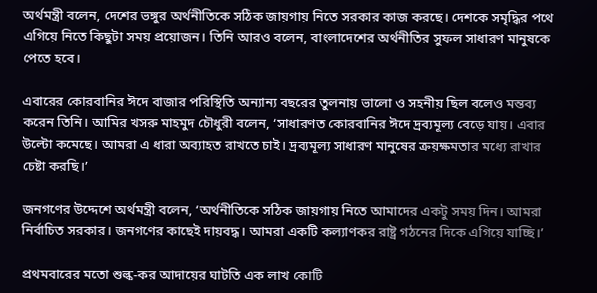অর্থমন্ত্রী বলেন, দেশের ভঙ্গুর অর্থনীতিকে সঠিক জায়গায় নিতে সরকার কাজ করছে। দেশকে সমৃদ্ধির পথে এগিয়ে নিতে কিছুটা সময় প্রয়োজন। তিনি আরও বলেন, বাংলাদেশের অর্থনীতির সুফল সাধারণ মানুষকে পেতে হবে।

এবারের কোরবানির ঈদে বাজার পরিস্থিতি অন্যান্য বছরের তুলনায় ভালো ও সহনীয় ছিল বলেও মন্তব্য করেন তিনি। আমির খসরু মাহমুদ চৌধুরী বলেন, ‘সাধারণত কোরবানির ঈদে দ্রব্যমূল্য বেড়ে যায়। এবার উল্টো কমেছে। আমরা এ ধারা অব্যাহত রাখতে চাই। দ্রব্যমূল্য সাধারণ মানুষের ক্রয়ক্ষমতার মধ্যে রাখার চেষ্টা করছি।’

জনগণের উদ্দেশে অর্থমন্ত্রী বলেন, ‘অর্থনীতিকে সঠিক জায়গায় নিতে আমাদের একটু সময় দিন। আমরা নির্বাচিত সরকার। জনগণের কাছেই দায়বদ্ধ। আমরা একটি কল্যাণকর রাষ্ট্র গঠনের দিকে এগিয়ে যাচ্ছি।’

প্রথমবারের মতো শুল্ক-কর আদায়ের ঘাটতি এক লাখ কোটি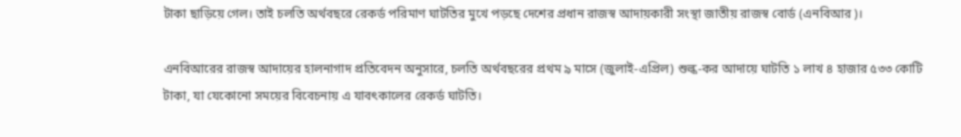টাকা ছাড়িয়ে গেল। তাই চলতি অর্থবছরে রেকর্ড পরিমাণ ঘাটতির মুখে পড়ছে দেশের প্রধান রাজস্ব আদায়কারী সংস্থা জাতীয় রাজস্ব বোর্ড (এনবিআর)।

এনবিআরের রাজস্ব আদায়ের হালনাগাদ প্রতিবেদন অনুসারে, চলতি অর্থবছরের প্রথম ৯ মাসে (জুলাই-এপ্রিল) শুল্ক-কর আদায়ে ঘাটতি ১ লাখ ৪ হাজার ৫৩৩ কোটি টাকা, যা যেকোনো সময়ের বিবেচনায় এ যাবৎকালের রেকর্ড ঘাটতি।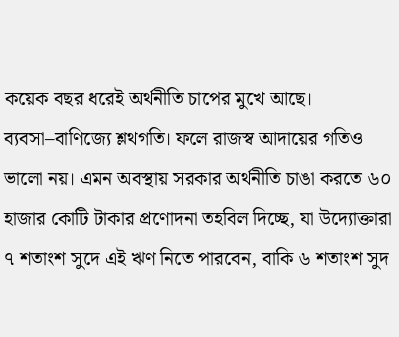কয়েক বছর ধরেই অর্থনীতি চাপের মুখে আছে। ব্যবসা–বাণিজ্যে শ্লথগতি। ফলে রাজস্ব আদায়ের গতিও ভালো নয়। এমন অবস্থায় সরকার অর্থনীতি চাঙা করতে ৬০ হাজার কোটি টাকার প্রণোদনা তহবিল দিচ্ছে, যা উদ্যোক্তারা ৭ শতাংশ সুদে এই ঋণ নিতে পারবেন, বাকি ৬ শতাংশ সুদ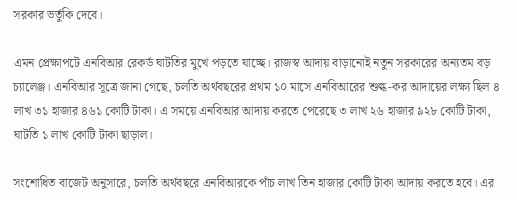সরকার ভর্তুকি দেবে।

এমন প্রেক্ষাপটে এনবিআর রেকর্ড ঘাটতির মুখে পড়তে যাচ্ছে। রাজস্ব আদায় বাড়ানোই নতুন সরকারের অন্যতম বড় চ্যালেঞ্জ। এনবিআর সূত্রে জানা গেছে, চলতি অর্থবছরের প্রথম ১০ মাসে এনবিআরের শুল্ক-কর আদায়ের লক্ষ্য ছিল ৪ লাখ ৩১ হাজার ৪৬১ কোটি টাকা। এ সময়ে এনবিআর আদায় করতে পেরেছে ৩ লাখ ২৬ হাজার ৯২৮ কোটি টাকা, ঘাটতি ১ লাখ কোটি টাকা ছাড়াল।

সংশোধিত বাজেট অনুসারে, চলতি অর্থবছরে এনবিআরকে পাঁচ লাখ তিন হাজার কোটি টাকা আদায় করতে হবে। এর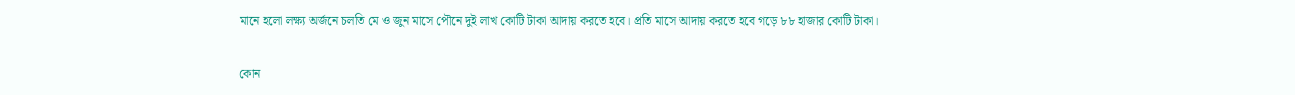মানে হলো লক্ষ্য অর্জনে চলতি মে ও জুন মাসে পৌনে দুই লাখ কোটি টাকা আদায় করতে হবে। প্রতি মাসে আদায় করতে হবে গড়ে ৮৮ হাজার কোটি টাকা।

কোন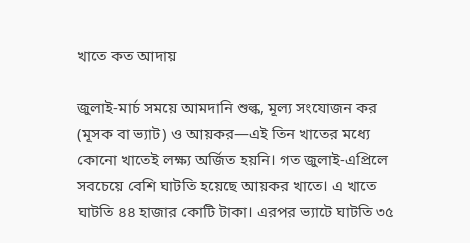খাতে কত আদায়

জুলাই-মার্চ সময়ে আমদানি শুল্ক, মূল্য সংযোজন কর (মূসক বা ভ্যাট) ও আয়কর—এই তিন খাতের মধ্যে কোনো খাতেই লক্ষ্য অর্জিত হয়নি। গত জুলাই-এপ্রিলে সবচেয়ে বেশি ঘাটতি হয়েছে আয়কর খাতে। এ খাতে ঘাটতি ৪৪ হাজার কোটি টাকা। এরপর ভ্যাটে ঘাটতি ৩৫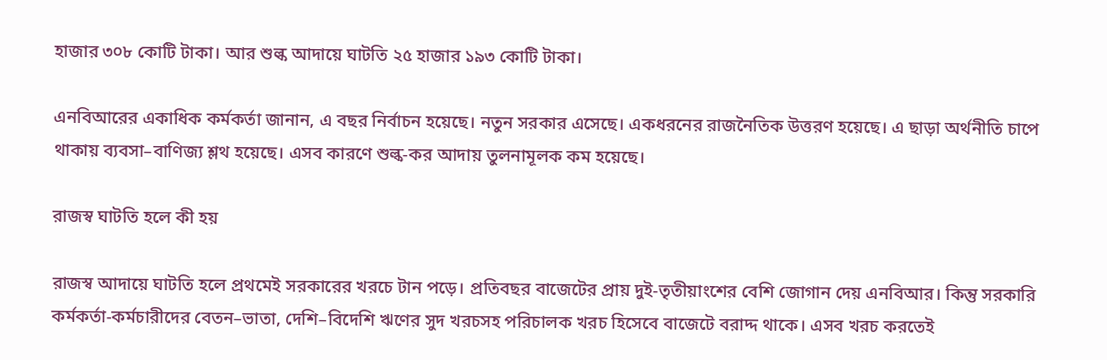হাজার ৩০৮ কোটি টাকা। আর শুল্ক আদায়ে ঘাটতি ২৫ হাজার ১৯৩ কোটি টাকা।

এনবিআরের একাধিক কর্মকর্তা জানান, এ বছর নির্বাচন হয়েছে। নতুন সরকার এসেছে। একধরনের রাজনৈতিক উত্তরণ হয়েছে। এ ছাড়া অর্থনীতি চাপে থাকায় ব্যবসা–বাণিজ্য শ্লথ হয়েছে। এসব কারণে শুল্ক-কর আদায় তুলনামূলক কম হয়েছে।

রাজস্ব ঘাটতি হলে কী হয়

রাজস্ব আদায়ে ঘাটতি হলে প্রথমেই সরকারের খরচে টান পড়ে। প্রতিবছর বাজেটের প্রায় দুই-তৃতীয়াংশের বেশি জোগান দেয় এনবিআর। কিন্তু সরকারি কর্মকর্তা-কর্মচারীদের বেতন–ভাতা, দেশি–বিদেশি ঋণের সুদ খরচসহ পরিচালক খরচ হিসেবে বাজেটে বরাদ্দ থাকে। এসব খরচ করতেই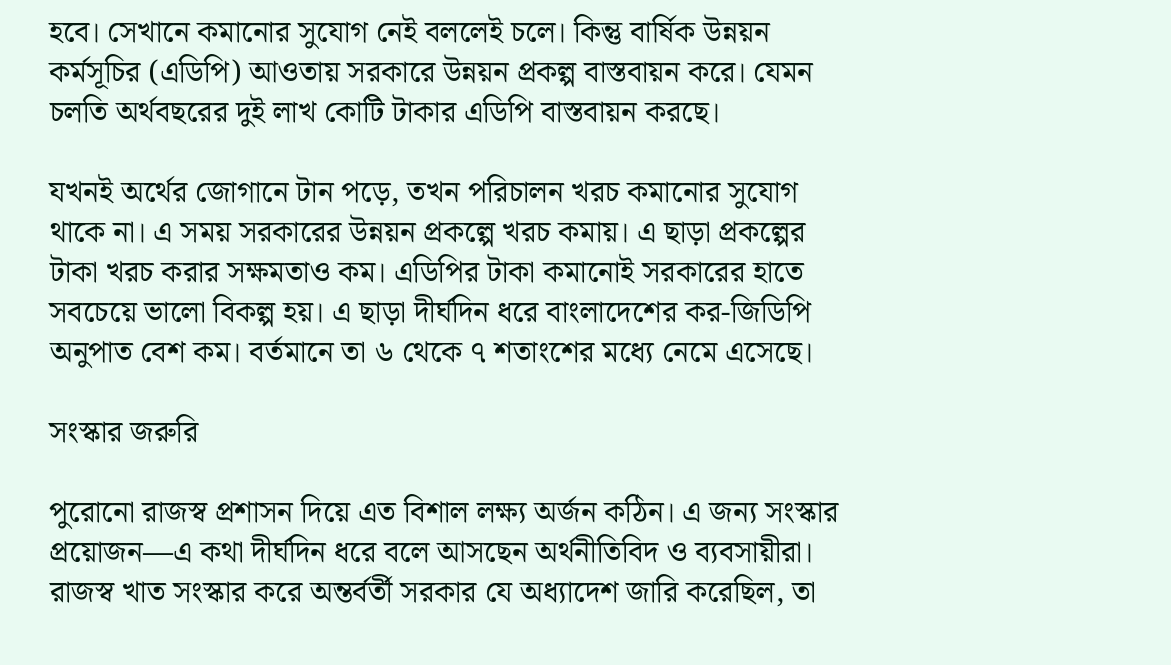হবে। সেখানে কমানোর সুযোগ নেই বললেই চলে। কিন্তু বার্ষিক উন্নয়ন কর্মসূচির (এডিপি) আওতায় সরকারে উন্নয়ন প্রকল্প বাস্তবায়ন করে। যেমন চলতি অর্থবছরের দুই লাখ কোটি টাকার এডিপি বাস্তবায়ন করছে।

যখনই অর্থের জোগানে টান পড়ে, তখন পরিচালন খরচ কমানোর সুযোগ থাকে না। এ সময় সরকারের উন্নয়ন প্রকল্পে খরচ কমায়। এ ছাড়া প্রকল্পের টাকা খরচ করার সক্ষমতাও কম। এডিপির টাকা কমানোই সরকারের হাতে সবচেয়ে ভালো বিকল্প হয়। এ ছাড়া দীর্ঘদিন ধরে বাংলাদেশের কর-জিডিপি অনুপাত বেশ কম। বর্তমানে তা ৬ থেকে ৭ শতাংশের মধ্যে নেমে এসেছে।

সংস্কার জরুরি

পুরোনো রাজস্ব প্রশাসন দিয়ে এত বিশাল লক্ষ্য অর্জন কঠিন। এ জন্য সংস্কার প্রয়োজন—এ কথা দীর্ঘদিন ধরে বলে আসছেন অর্থনীতিবিদ ও ব্যবসায়ীরা। রাজস্ব খাত সংস্কার করে অন্তর্বর্তী সরকার যে অধ্যাদেশ জারি করেছিল, তা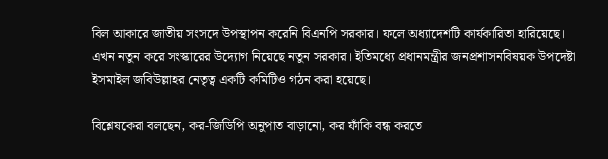বিল আকারে জাতীয় সংসদে উপস্থাপন করেনি বিএনপি সরকার। ফলে অধ্যাদেশটি কার্যকারিতা হারিয়েছে। এখন নতুন করে সংস্কারের উদ্যোগ নিয়েছে নতুন সরকার। ইতিমধ্যে প্রধানমন্ত্রীর জনপ্রশাসনবিষয়ক উপদেষ্টা ইসমাইল জবিউল্লাহর নেতৃত্ব একটি কমিটিও গঠন করা হয়েছে।

বিশ্লেষকেরা বলছেন, কর-জিডিপি অনুপাত বাড়ানো, কর ফাঁকি বন্ধ করতে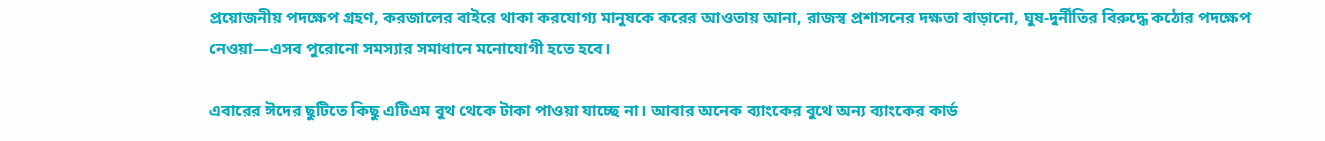প্রয়োজনীয় পদক্ষেপ গ্রহণ, করজালের বাইরে থাকা করযোগ্য মানুষকে করের আওতায় আনা, রাজস্ব প্রশাসনের দক্ষতা বাড়ানো, ঘুষ-দুর্নীতির বিরুদ্ধে কঠোর পদক্ষেপ নেওয়া—এসব পুরোনো সমস্যার সমাধানে মনোযোগী হতে হবে।

এবারের ঈদের ছুটিতে কিছু এটিএম বুথ থেকে টাকা পাওয়া যাচ্ছে না। আবার অনেক ব্যাংকের বুথে অন্য ব্যাংকের কার্ড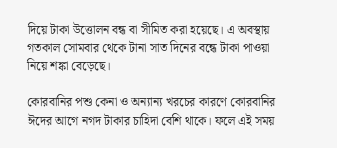দিয়ে টাকা উত্তোলন বন্ধ বা সীমিত করা হয়েছে। এ অবস্থায় গতকাল সোমবার থেকে টানা সাত দিনের বন্ধে টাকা পাওয়া নিয়ে শঙ্কা বেড়েছে।

কোরবানির পশু কেনা ও অন্যান্য খরচের কারণে কোরবানির ঈদের আগে নগদ টাকার চাহিদা বেশি থাকে। ফলে এই সময়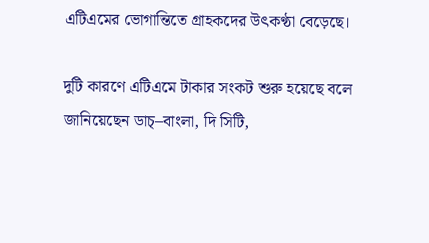এটিএমের ভোগান্তিতে গ্রাহকদের উৎকণ্ঠা বেড়েছে।

দুটি কারণে এটিএমে টাকার সংকট শুরু হয়েছে বলে জানিয়েছেন ডাচ্‌–বাংলা, দি সিটি,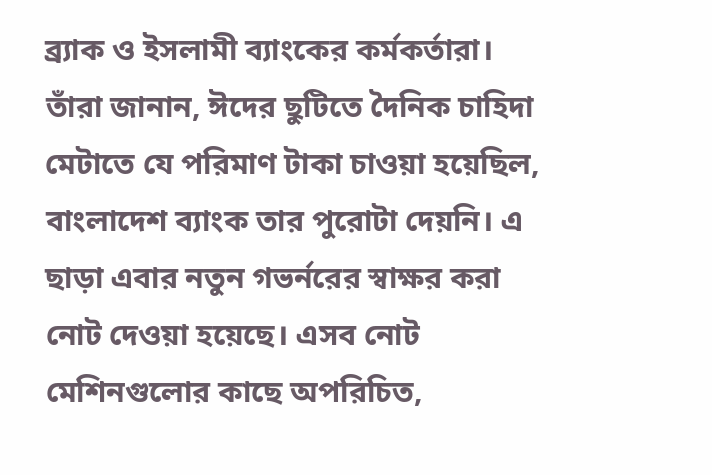ব্র্যাক ও ইসলামী ব্যাংকের কর্মকর্তারা। তাঁরা জানান, ঈদের ছুটিতে দৈনিক চাহিদা মেটাতে যে পরিমাণ টাকা চাওয়া হয়েছিল, বাংলাদেশ ব্যাংক তার পুরোটা দেয়নি। এ ছাড়া এবার নতুন গভর্নরের স্বাক্ষর করা নোট দেওয়া হয়েছে। এসব নোট মেশিনগুলোর কাছে অপরিচিত,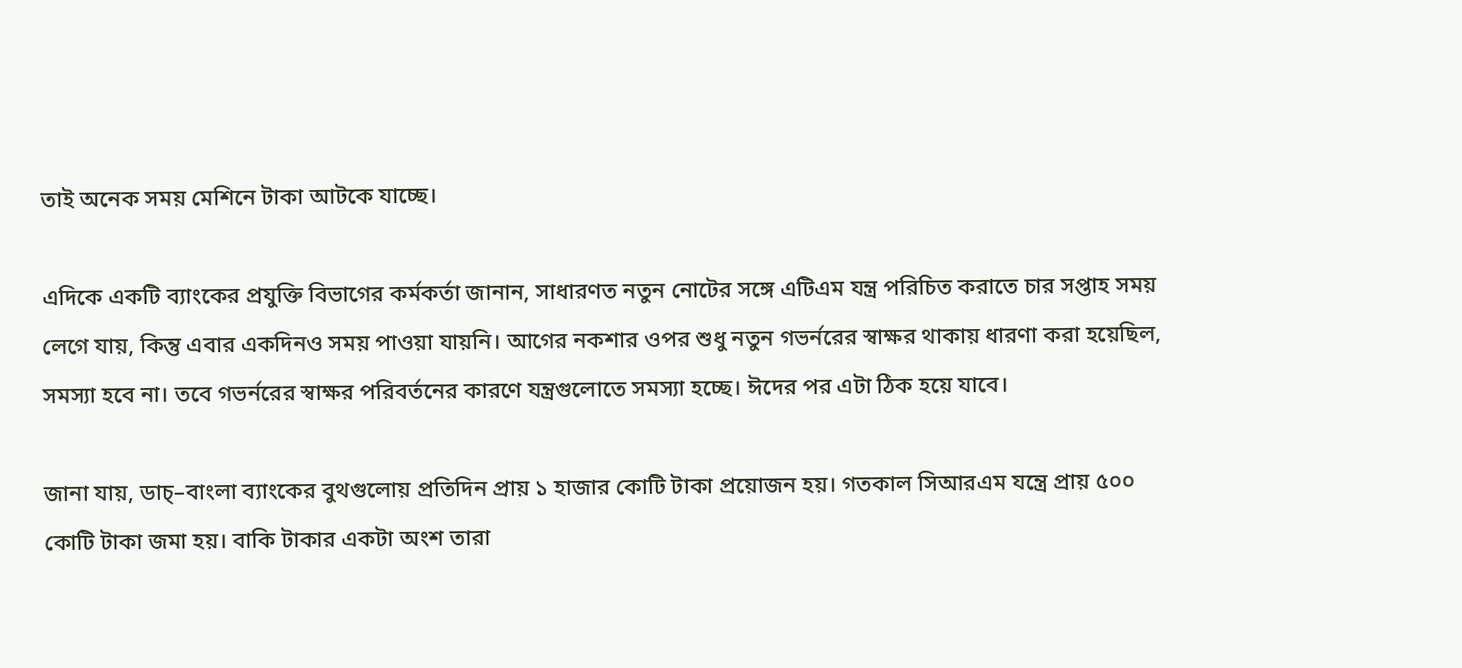তাই অনেক সময় মেশিনে টাকা আটকে যাচ্ছে।

এদিকে একটি ব্যাংকের প্রযুক্তি বিভাগের কর্মকর্তা জানান, সাধারণত নতুন নোটের সঙ্গে এটিএম যন্ত্র পরিচিত করাতে চার সপ্তাহ সময় লেগে যায়, কিন্তু এবার একদিনও সময় পাওয়া যায়নি। আগের নকশার ওপর শুধু নতুন গভর্নরের স্বাক্ষর থাকায় ধারণা করা হয়েছিল, সমস্যা হবে না। তবে গভর্নরের স্বাক্ষর পরিবর্তনের কারণে যন্ত্রগুলোতে সমস্যা হচ্ছে। ঈদের পর এটা ঠিক হয়ে যাবে।

জানা যায়, ডাচ্‌–বাংলা ব্যাংকের বুথগুলোয় প্রতিদিন প্রায় ১ হাজার কোটি টাকা প্রয়োজন হয়। গতকাল সিআরএম যন্ত্রে প্রায় ৫০০ কোটি টাকা জমা হয়। বাকি টাকার একটা অংশ তারা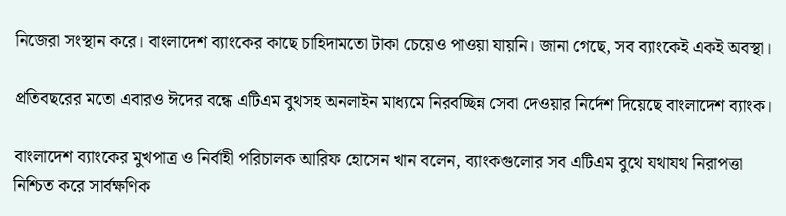নিজেরা সংস্থান করে। বাংলাদেশ ব্যাংকের কাছে চাহিদামতো টাকা চেয়েও পাওয়া যায়নি। জানা গেছে, সব ব্যাংকেই একই অবস্থা।

প্রতিবছরের মতো এবারও ঈদের বন্ধে এটিএম বুথসহ অনলাইন মাধ্যমে নিরবচ্ছিন্ন সেবা দেওয়ার নির্দেশ দিয়েছে বাংলাদেশ ব্যাংক।

বাংলাদেশ ব্যাংকের মুখপাত্র ও নির্বাহী পরিচালক আরিফ হোসেন খান বলেন, ব্যাংকগুলোর সব এটিএম বুথে যথাযথ নিরাপত্তা নিশ্চিত করে সার্বক্ষণিক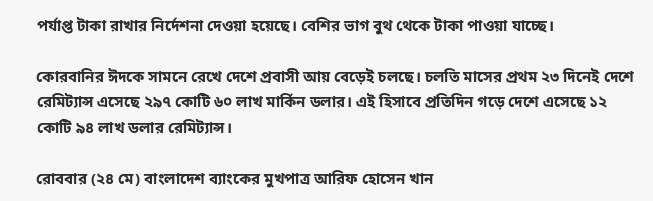পর্যাপ্ত টাকা রাখার নির্দেশনা দেওয়া হয়েছে। বেশির ভাগ বুথ থেকে টাকা পাওয়া যাচ্ছে।

কোরবানির ঈদকে সামনে রেখে দেশে প্রবাসী আয় বেড়েই চলছে। চলতি মাসের প্রথম ২৩ দিনেই দেশে রেমিট্যান্স এসেছে ২৯৭ কোটি ৬০ লাখ মার্কিন ডলার। এই হিসাবে প্রতিদিন গড়ে দেশে এসেছে ১২ কোটি ৯৪ লাখ ডলার রেমিট্যান্স।

রোববার (২৪ মে) বাংলাদেশ ব্যাংকের মুখপাত্র আরিফ হোসেন খান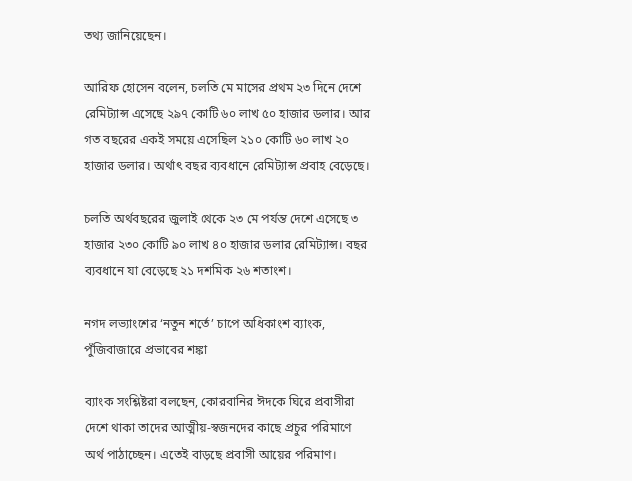তথ্য জানিয়েছেন।

আরিফ হোসেন বলেন, চলতি মে মাসের প্রথম ২৩ দিনে দেশে রেমিট্যান্স এসেছে ২৯৭ কোটি ৬০ লাখ ৫০ হাজার ডলার। আর গত বছরের একই সময়ে এসেছিল ২১০ কোটি ৬০ লাখ ২০ হাজার ডলার। অর্থাৎ বছর ব্যবধানে রেমিট্যান্স প্রবাহ বেড়েছে।

চলতি অর্থবছরের জুলাই থেকে ২৩ মে পর্যন্ত দেশে এসেছে ৩ হাজার ২৩০ কোটি ৯০ লাখ ৪০ হাজার ডলার রেমিট্যান্স। বছর ব্যবধানে যা বেড়েছে ২১ দশমিক ২৬ শতাংশ।

নগদ লভ্যাংশের ‘নতুন শর্তে’ চাপে অধিকাংশ ব্যাংক, পুঁজিবাজারে প্রভাবের শঙ্কা

ব্যাংক সংশ্লিষ্টরা বলছেন, কোরবানির ঈদকে ঘিরে প্রবাসীরা দেশে থাকা তাদের আত্মীয়-স্বজনদের কাছে প্রচুর পরিমাণে অর্থ পাঠাচ্ছেন। এতেই বাড়ছে প্রবাসী আয়ের পরিমাণ।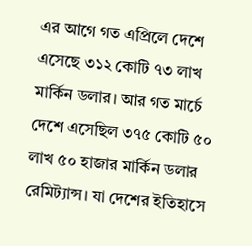এর আগে গত এপ্রিলে দেশে এসেছে ৩১২ কোটি ৭৩ লাখ মার্কিন ডলার। আর গত মার্চে দেশে এসেছিল ৩৭৫ কোটি ৫০ লাখ ৫০ হাজার মার্কিন ডলার রেমিট্যান্স। যা দেশের ইতিহাসে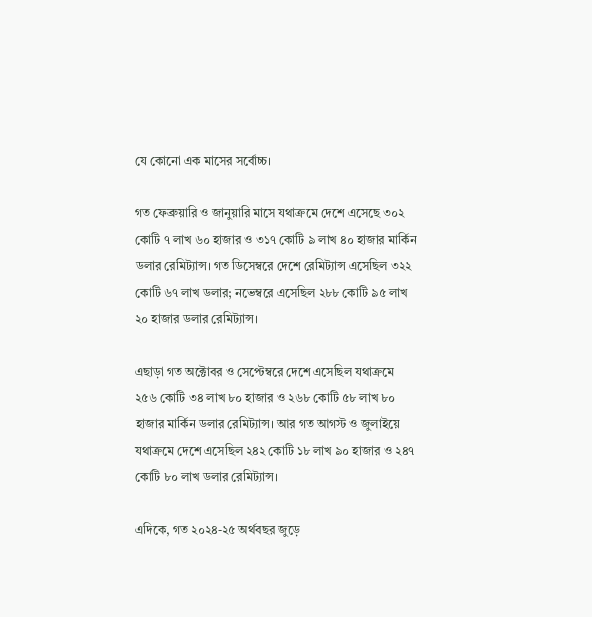যে কোনো এক মাসের সর্বোচ্চ।

গত ফেব্রুয়ারি ও জানুয়ারি মাসে যথাক্রমে দেশে এসেছে ৩০২ কোটি ৭ লাখ ৬০ হাজার ও ৩১৭ কোটি ৯ লাখ ৪০ হাজার মার্কিন ডলার রেমিট্যান্স। গত ডিসেম্বরে দেশে রেমিট্যান্স এসেছিল ৩২২ কোটি ৬৭ লাখ ডলার; নভেম্বরে এসেছিল ২৮৮ কোটি ৯৫ লাখ ২০ হাজার ডলার রেমিট্যান্স।

এছাড়া গত অক্টোবর ও সেপ্টেম্বরে দেশে এসেছিল যথাক্রমে ২৫৬ কোটি ৩৪ লাখ ৮০ হাজার ও ২৬৮ কোটি ৫৮ লাখ ৮০ হাজার মার্কিন ডলার রেমিট্যান্স। আর গত আগস্ট ও জুলাইয়ে যথাক্রমে দেশে এসেছিল ২৪২ কোটি ১৮ লাখ ৯০ হাজার ও ২৪৭ কোটি ৮০ লাখ ডলার রেমিট্যান্স।

এদিকে, গত ২০২৪-২৫ অর্থবছর জুড়ে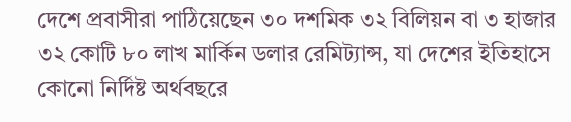দেশে প্রবাসীরা পাঠিয়েছেন ৩০ দশমিক ৩২ বিলিয়ন বা ৩ হাজার ৩২ কোটি ৮০ লাখ মার্কিন ডলার রেমিট্যান্স, যা দেশের ইতিহাসে কোনো নির্দিষ্ট অর্থবছরে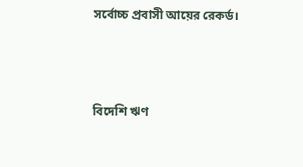সর্বোচ্চ প্রবাসী আয়ের রেকর্ড।



বিদেশি ঋণ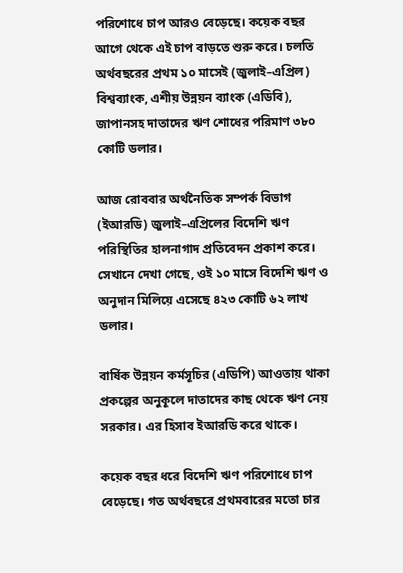পরিশোধে চাপ আরও বেড়েছে। কয়েক বছর আগে থেকে এই চাপ বাড়তে শুরু করে। চলতি অর্থবছরের প্রথম ১০ মাসেই (জুলাই–এপ্রিল) বিশ্বব্যাংক, এশীয় উন্নয়ন ব্যাংক (এডিবি), জাপানসহ দাতাদের ঋণ শোধের পরিমাণ ৩৮০ কোটি ডলার।

আজ রোববার অর্থনৈতিক সম্পর্ক বিভাগ (ইআরডি) জুলাই–এপ্রিলের বিদেশি ঋণ পরিস্থিতির হালনাগাদ প্রতিবেদন প্রকাশ করে। সেখানে দেখা গেছে, ওই ১০ মাসে বিদেশি ঋণ ও অনুদান মিলিয়ে এসেছে ৪২৩ কোটি ৬২ লাখ ডলার।

বার্ষিক উন্নয়ন কর্মসূচির (এডিপি) আওতায় থাকা প্রকল্পের অনুকূলে দাতাদের কাছ থেকে ঋণ নেয় সরকার। এর হিসাব ইআরডি করে থাকে।

কয়েক বছর ধরে বিদেশি ঋণ পরিশোধে চাপ বেড়েছে। গত অর্থবছরে প্রথমবারের মতো চার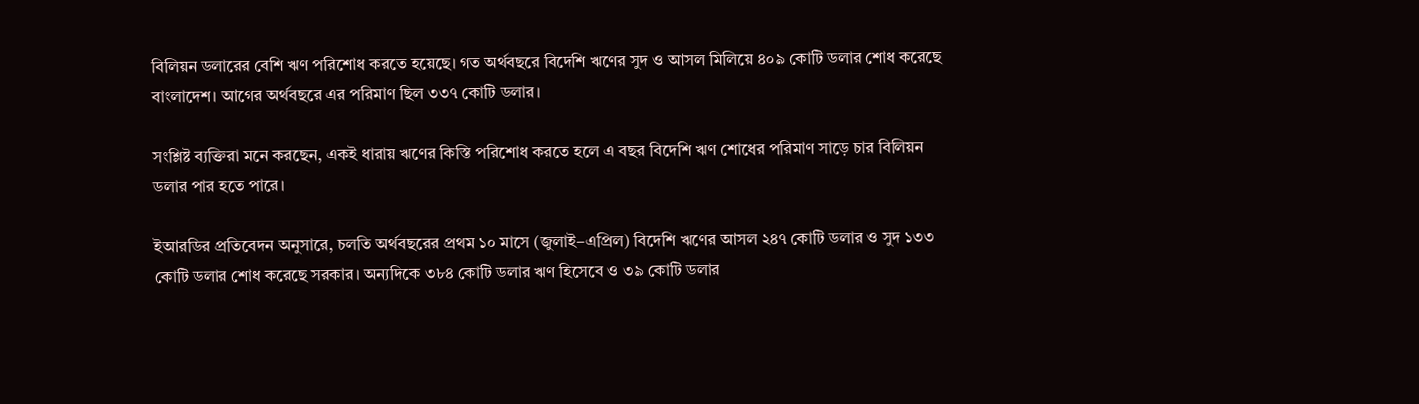বিলিয়ন ডলারের বেশি ঋণ পরিশোধ করতে হয়েছে। গত অর্থবছরে বিদেশি ঋণের সুদ ও আসল মিলিয়ে ৪০৯ কোটি ডলার শোধ করেছে বাংলাদেশ। আগের অর্থবছরে এর পরিমাণ ছিল ৩৩৭ কোটি ডলার।

সংশ্লিষ্ট ব্যক্তিরা মনে করছেন, একই ধারায় ঋণের কিস্তি পরিশোধ করতে হলে এ বছর বিদেশি ঋণ শোধের পরিমাণ সাড়ে চার বিলিয়ন ডলার পার হতে পারে।

ইআরডির প্রতিবেদন অনুসারে, চলতি অর্থবছরের প্রথম ১০ মাসে (জুলাই–এপ্রিল) বিদেশি ঋণের আসল ২৪৭ কোটি ডলার ও সুদ ১৩৩ কোটি ডলার শোধ করেছে সরকার। অন্যদিকে ৩৮৪ কোটি ডলার ঋণ হিসেবে ও ৩৯ কোটি ডলার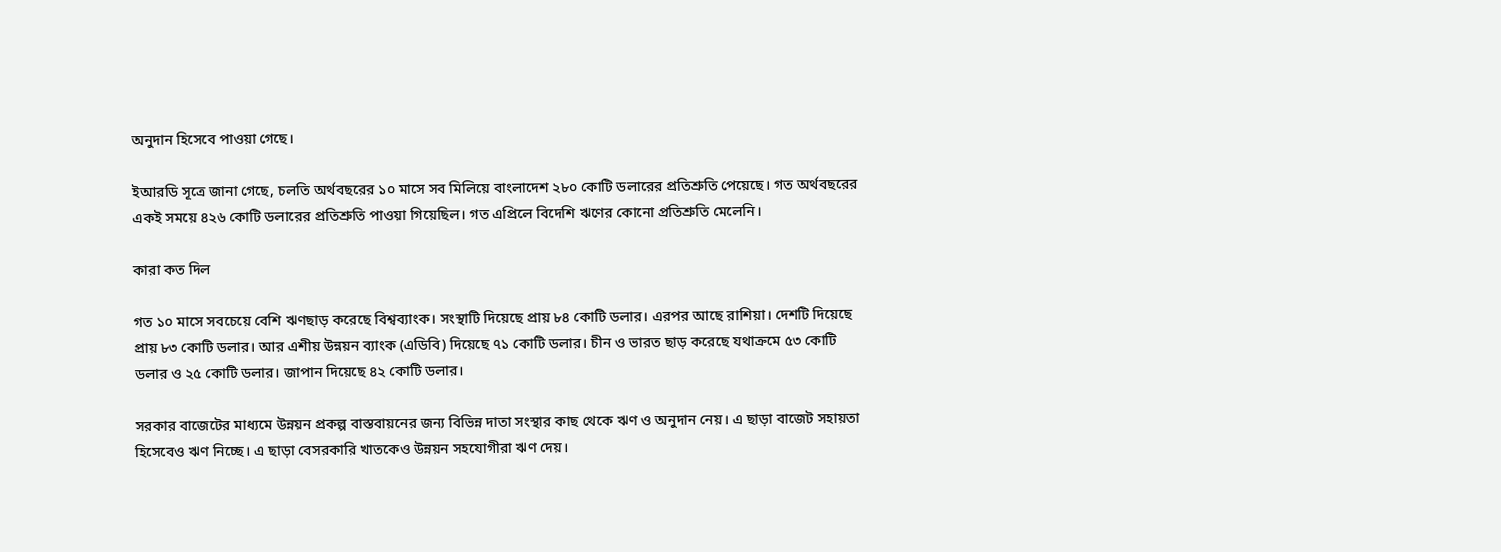অনুদান হিসেবে পাওয়া গেছে।

ইআরডি সূত্রে জানা গেছে, চলতি অর্থবছরের ১০ মাসে সব মিলিয়ে বাংলাদেশ ২৮০ কোটি ডলারের প্রতিশ্রুতি পেয়েছে। গত অর্থবছরের একই সময়ে ৪২৬ কোটি ডলারের প্রতিশ্রুতি পাওয়া গিয়েছিল। গত এপ্রিলে বিদেশি ঋণের কোনো প্রতিশ্রুতি মেলেনি।

কারা কত দিল

গত ১০ মাসে সবচেয়ে বেশি ঋণছাড় করেছে বিশ্বব্যাংক। সংস্থাটি দিয়েছে প্রায় ৮৪ কোটি ডলার। এরপর আছে রাশিয়া। দেশটি দিয়েছে প্রায় ৮৩ কোটি ডলার। আর এশীয় উন্নয়ন ব্যাংক (এডিবি) দিয়েছে ৭১ কোটি ডলার। চীন ও ভারত ছাড় করেছে যথাক্রমে ৫৩ কোটি ডলার ও ২৫ কোটি ডলার। জাপান দিয়েছে ৪২ কোটি ডলার।

সরকার বাজেটের মাধ্যমে উন্নয়ন প্রকল্প বাস্তবায়নের জন্য বিভিন্ন দাতা সংস্থার কাছ থেকে ঋণ ও অনুদান নেয়। এ ছাড়া বাজেট সহায়তা হিসেবেও ঋণ নিচ্ছে। এ ছাড়া বেসরকারি খাতকেও উন্নয়ন সহযোগীরা ঋণ দেয়।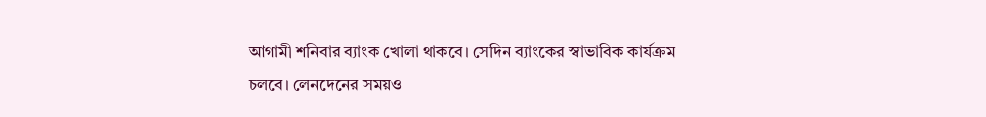আগামী শনিবার ব্যাংক খোলা থাকবে। সেদিন ব্যাংকের স্বাভাবিক কার্যক্রম চলবে। লেনদেনের সময়ও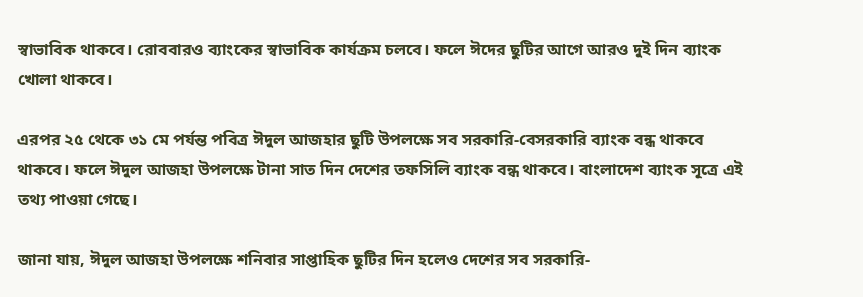স্বাভাবিক থাকবে। রোববারও ব্যাংকের স্বাভাবিক কার্যক্রম চলবে। ফলে ঈদের ছুটির আগে আরও দুই দিন ব্যাংক খোলা থাকবে।

এরপর ২৫ থেকে ৩১ মে পর্যন্ত পবিত্র ঈদুল আজহার ছুটি উপলক্ষে সব সরকারি-বেসরকারি ব্যাংক বন্ধ থাকবে থাকবে। ফলে ঈদুল আজহা উপলক্ষে টানা সাত দিন দেশের তফসিলি ব্যাংক বন্ধ থাকবে। বাংলাদেশ ব্যাংক সূত্রে এই তথ্য পাওয়া গেছে।

জানা যায়, ঈদুল আজহা উপলক্ষে শনিবার সাপ্তাহিক ছুটির দিন হলেও দেশের সব সরকারি-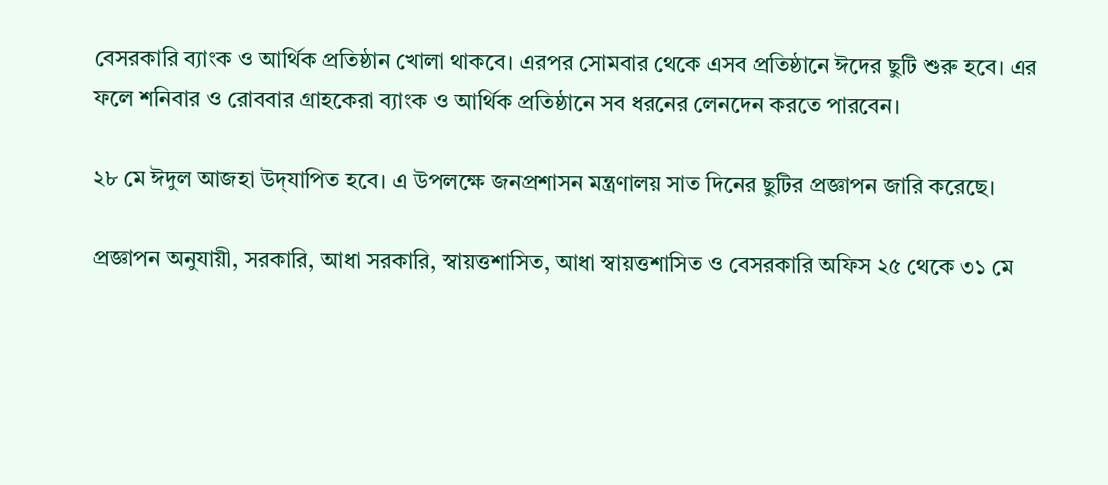বেসরকারি ব্যাংক ও আর্থিক প্রতিষ্ঠান খোলা থাকবে। এরপর সোমবার থেকে এসব প্রতিষ্ঠানে ঈদের ছুটি শুরু হবে। এর ফলে শনিবার ও রোববার গ্রাহকেরা ব্যাংক ও আর্থিক প্রতিষ্ঠানে সব ধরনের লেনদেন করতে পারবেন।

২৮ মে ঈদুল আজহা উদ্‌যাপিত হবে। এ উপলক্ষে জনপ্রশাসন মন্ত্রণালয় সাত দিনের ছুটির প্রজ্ঞাপন জারি করেছে।

প্রজ্ঞাপন অনুযায়ী, সরকারি, আধা সরকারি, স্বায়ত্তশাসিত, আধা স্বায়ত্তশাসিত ও বেসরকারি অফিস ২৫ থেকে ৩১ মে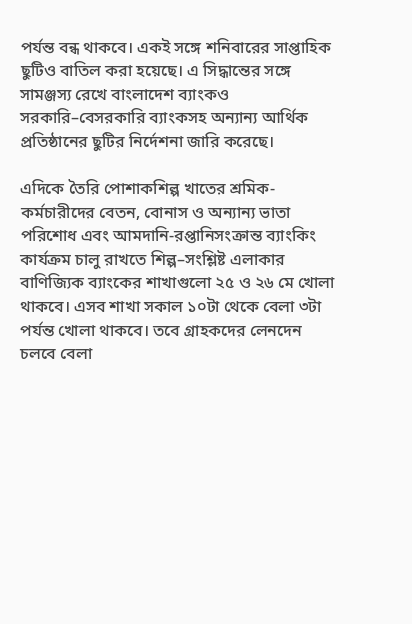পর্যন্ত বন্ধ থাকবে। একই সঙ্গে শনিবারের সাপ্তাহিক ছুটিও বাতিল করা হয়েছে। এ সিদ্ধান্তের সঙ্গে সামঞ্জস্য রেখে বাংলাদেশ ব্যাংকও সরকারি–বেসরকারি ব্যাংকসহ অন্যান্য আর্থিক প্রতিষ্ঠানের ছুটির নির্দেশনা জারি করেছে।

এদিকে তৈরি পোশাকশিল্প খাতের শ্রমিক-কর্মচারীদের বেতন, বোনাস ও অন্যান্য ভাতা পরিশোধ এবং আমদানি-রপ্তানিসংক্রান্ত ব্যাংকিং কার্যক্রম চালু রাখতে শিল্প–সংশ্লিষ্ট এলাকার বাণিজ্যিক ব্যাংকের শাখাগুলো ২৫ ও ২৬ মে খোলা থাকবে। এসব শাখা সকাল ১০টা থেকে বেলা ৩টা পর্যন্ত খোলা থাকবে। তবে গ্রাহকদের লেনদেন চলবে বেলা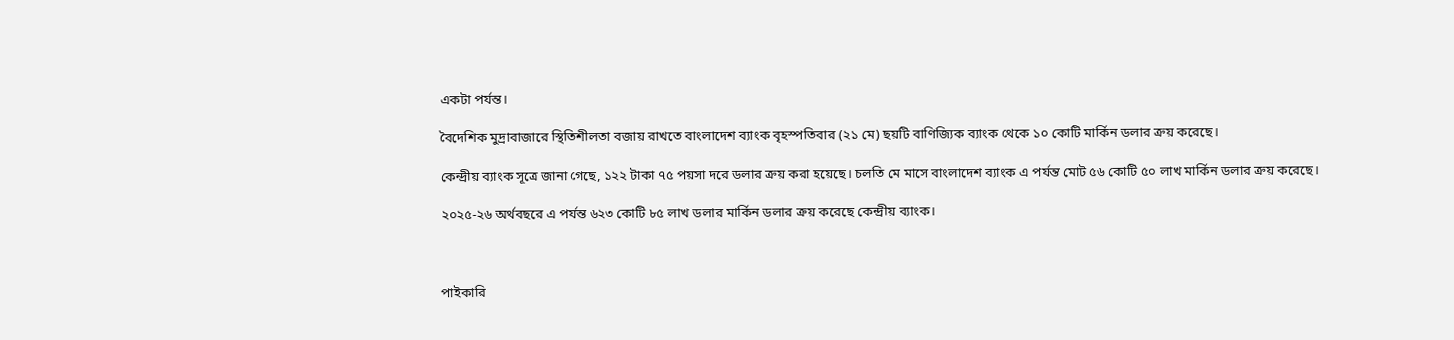একটা পর্যন্ত।

বৈদেশিক মুদ্রাবাজারে স্থিতিশীলতা বজায় রাখতে বাংলাদেশ ব্যাংক বৃহস্পতিবার (২১ মে) ছয়টি বাণিজ্যিক ব্যাংক থেকে ১০ কোটি মার্কিন ডলার ক্রয় করেছে।

কেন্দ্রীয় ব্যাংক সূত্রে জানা গেছে, ১২২ টাকা ৭৫ পয়সা দরে ডলার ক্রয় করা হয়েছে। চলতি মে মাসে বাংলাদেশ ব্যাংক এ পর্যন্ত মোট ৫৬ কোটি ৫০ লাখ মার্কিন ডলার ক্রয় করেছে।

২০২৫-২৬ অর্থবছরে এ পর্যন্ত ৬২৩ কোটি ৮৫ লাখ ডলার মার্কিন ডলার ক্রয় করেছে কেন্দ্রীয় ব্যাংক।



পাইকারি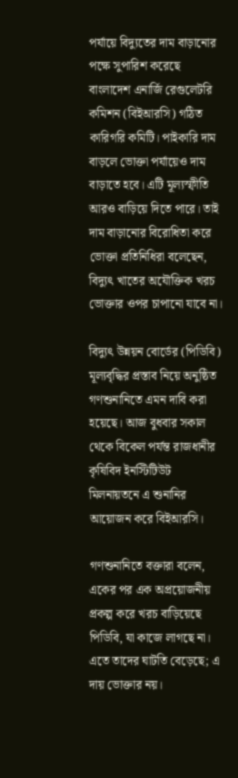পর্যায়ে বিদ্যুতের দাম বাড়ানোর পক্ষে সুপারিশ করেছে বাংলাদেশ এনার্জি রেগুলেটরি কমিশন (বিইআরসি) গঠিত কারিগরি কমিটি। পাইকারি দাম বাড়লে ভোক্তা পর্যায়েও দাম বাড়াতে হবে। এটি মূল্যস্ফীতি আরও বাড়িয়ে দিতে পারে। তাই দাম বাড়ানোর বিরোধিতা করে ভোক্তা প্রতিনিধিরা বলেছেন, বিদ্যুৎ খাতের অযৌক্তিক খরচ ভোক্তার ওপর চাপানো যাবে না।

বিদ্যুৎ উন্নয়ন বোর্ডের (পিডিবি) মূল্যবৃদ্ধির প্রস্তাব নিয়ে অনুষ্ঠিত গণশুনানিতে এমন দাবি করা হয়েছে। আজ বুধবার সকাল থেকে বিকেল পর্যন্ত রাজধানীর কৃষিবিদ ইনস্টিটিউট মিলনায়তনে এ শুনানির আয়োজন করে বিইআরসি।

গণশুনানিতে বক্তারা বলেন, একের পর এক অপ্রয়োজনীয় প্রকল্প করে খরচ বাড়িয়েছে পিডিবি, যা কাজে লাগছে না। এতে তাদের ঘাটতি বেড়েছে; এ দায় ভোক্তার নয়।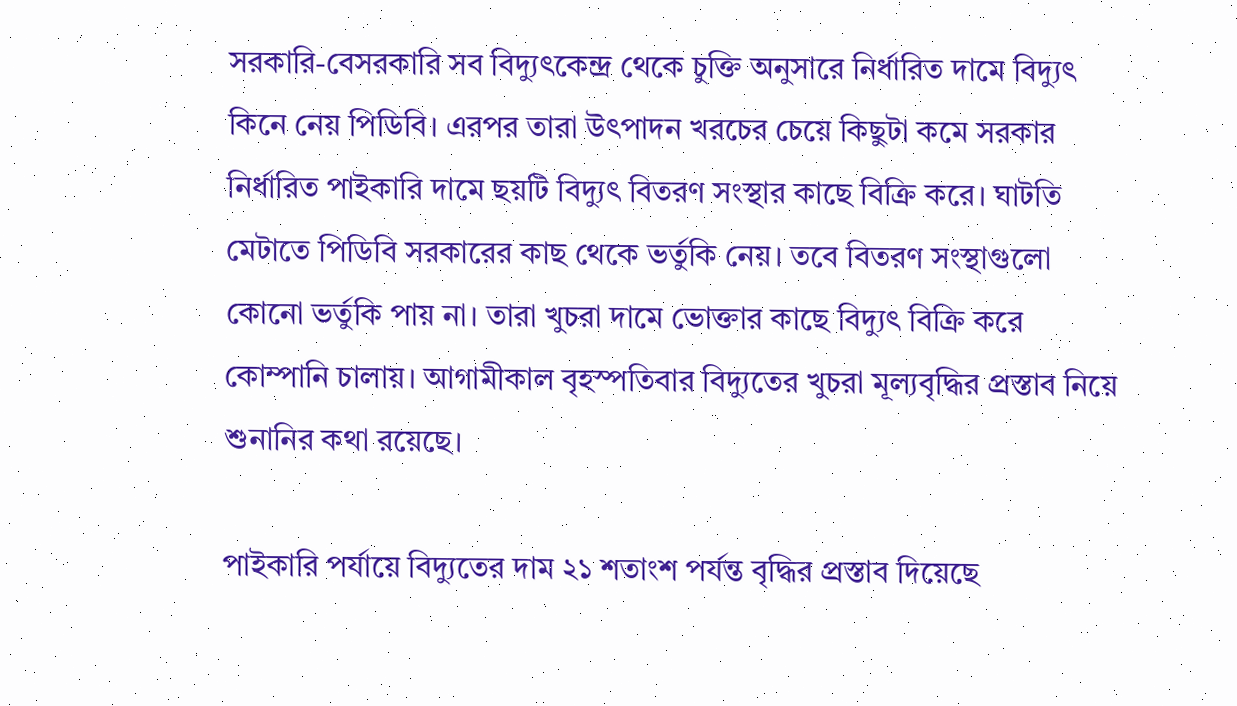সরকারি-বেসরকারি সব বিদ্যুৎকেন্দ্র থেকে চুক্তি অনুসারে নির্ধারিত দামে বিদ্যুৎ কিনে নেয় পিডিবি। এরপর তারা উৎপাদন খরচের চেয়ে কিছুটা কমে সরকার নির্ধারিত পাইকারি দামে ছয়টি বিদ্যুৎ বিতরণ সংস্থার কাছে বিক্রি করে। ঘাটতি মেটাতে পিডিবি সরকারের কাছ থেকে ভর্তুকি নেয়। তবে বিতরণ সংস্থাগুলো কোনো ভর্তুকি পায় না। তারা খুচরা দামে ভোক্তার কাছে বিদ্যুৎ বিক্রি করে কোম্পানি চালায়। আগামীকাল বৃহস্পতিবার বিদ্যুতের খুচরা মূল্যবৃদ্ধির প্রস্তাব নিয়ে শুনানির কথা রয়েছে।

পাইকারি পর্যায়ে বিদ্যুতের দাম ২১ শতাংশ পর্যন্ত বৃদ্ধির প্রস্তাব দিয়েছে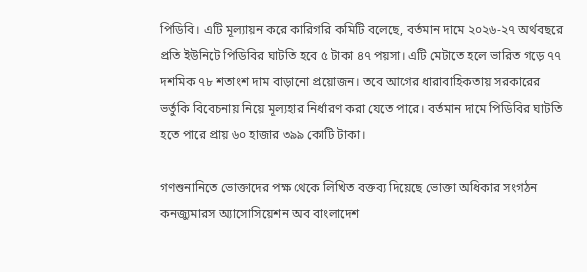পিডিবি। এটি মূল্যায়ন করে কারিগরি কমিটি বলেছে, বর্তমান দামে ২০২৬-২৭ অর্থবছরে প্রতি ইউনিটে পিডিবির ঘাটতি হবে ৫ টাকা ৪৭ পয়সা। এটি মেটাতে হলে ভারিত গড়ে ৭৭ দশমিক ৭৮ শতাংশ দাম বাড়ানো প্রয়োজন। তবে আগের ধারাবাহিকতায় সরকারের ভর্তুকি বিবেচনায় নিয়ে মূল্যহার নির্ধারণ করা যেতে পারে। বর্তমান দামে পিডিবির ঘাটতি হতে পারে প্রায় ৬০ হাজার ৩৯৯ কোটি টাকা।

গণশুনানিতে ভোক্তাদের পক্ষ থেকে লিখিত বক্তব্য দিয়েছে ভোক্তা অধিকার সংগঠন কনজ্যুমারস অ্যাসোসিয়েশন অব বাংলাদেশ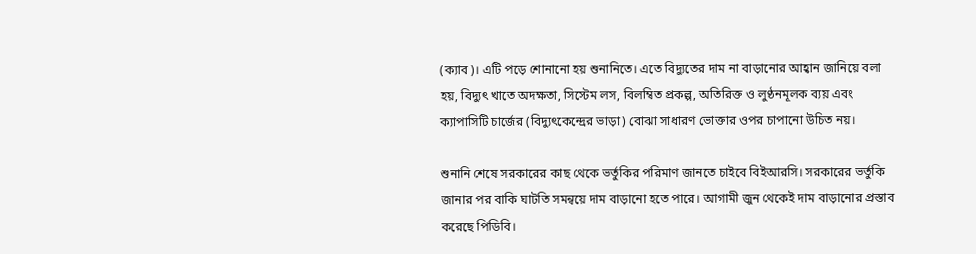(ক্যাব)। এটি পড়ে শোনানো হয় শুনানিতে। এতে বিদ্যুতের দাম না বাড়ানোর আহ্বান জানিয়ে বলা হয়, বিদ্যুৎ খাতে অদক্ষতা, সিস্টেম লস, বিলম্বিত প্রকল্প, অতিরিক্ত ও লুণ্ঠনমূলক ব্যয় এবং ক্যাপাসিটি চার্জের (বিদ্যুৎকেন্দ্রের ভাড়া) বোঝা সাধারণ ভোক্তার ওপর চাপানো উচিত নয়।

শুনানি শেষে সরকারের কাছ থেকে ভর্তুকির পরিমাণ জানতে চাইবে বিইআরসি। সরকারের ভর্তুকি জানার পর বাকি ঘাটতি সমন্বয়ে দাম বাড়ানো হতে পারে। আগামী জুন থেকেই দাম বাড়ানোর প্রস্তাব করেছে পিডিবি।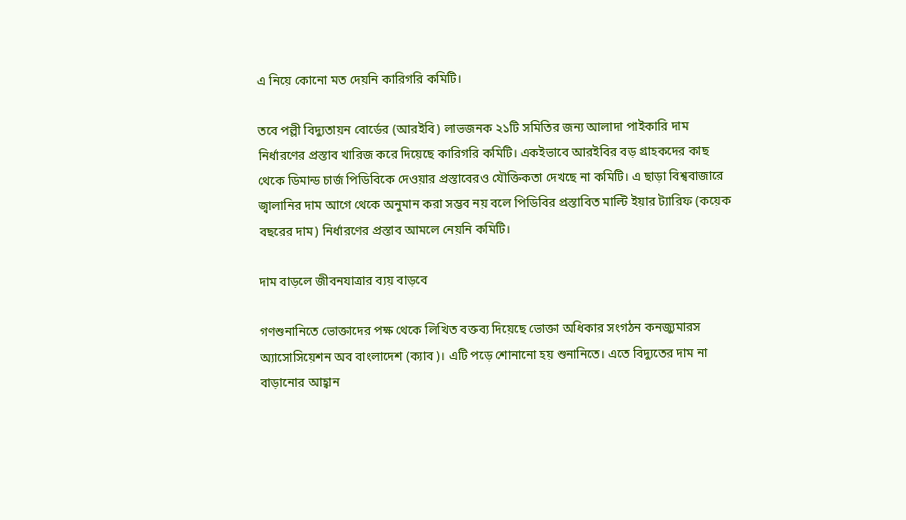এ নিয়ে কোনো মত দেয়নি কারিগরি কমিটি।

তবে পল্লী বিদ্যুতায়ন বোর্ডের (আরইবি) লাভজনক ২১টি সমিতির জন্য আলাদা পাইকারি দাম নির্ধারণের প্রস্তাব খারিজ করে দিয়েছে কারিগরি কমিটি। একইভাবে আরইবির বড় গ্রাহকদের কাছ থেকে ডিমান্ড চার্জ পিডিবিকে দেওয়ার প্রস্তাবেরও যৌক্তিকতা দেখছে না কমিটি। এ ছাড়া বিশ্ববাজারে জ্বালানির দাম আগে থেকে অনুমান করা সম্ভব নয় বলে পিডিবির প্রস্তাবিত মাল্টি ইয়ার ট্যারিফ (কয়েক বছরের দাম) নির্ধারণের প্রস্তাব আমলে নেয়নি কমিটি।

দাম বাড়লে জীবনযাত্রার ব্যয় বাড়বে

গণশুনানিতে ভোক্তাদের পক্ষ থেকে লিখিত বক্তব্য দিয়েছে ভোক্তা অধিকার সংগঠন কনজ্যুমারস অ্যাসোসিয়েশন অব বাংলাদেশ (ক্যাব)। এটি পড়ে শোনানো হয় শুনানিতে। এতে বিদ্যুতের দাম না বাড়ানোর আহ্বান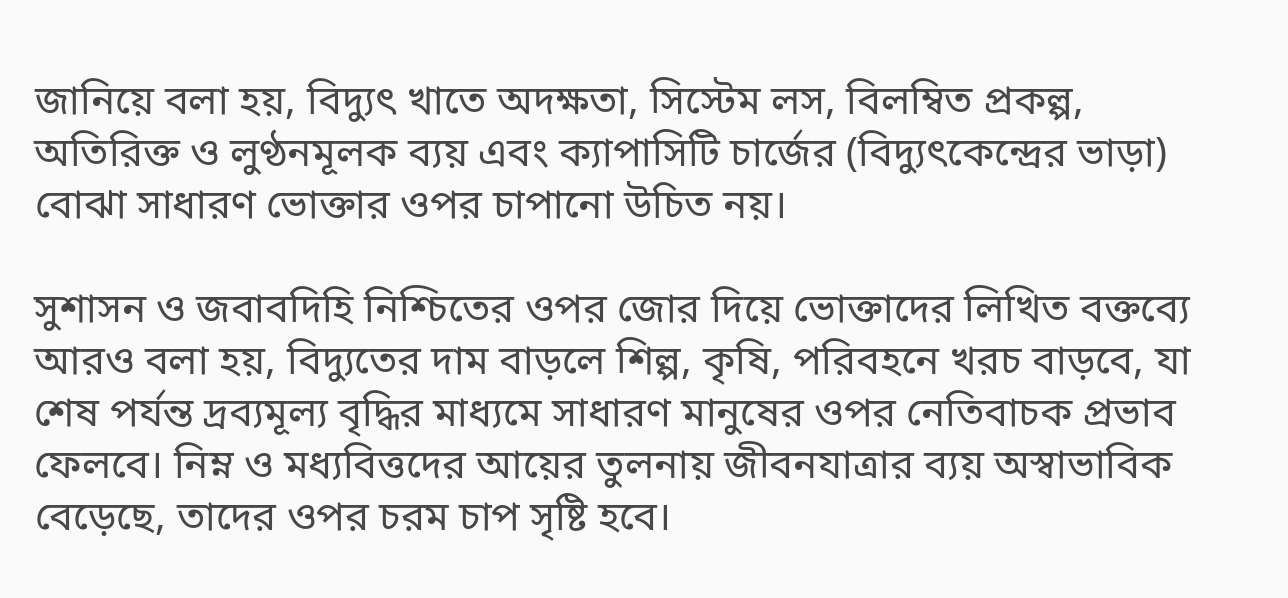জানিয়ে বলা হয়, বিদ্যুৎ খাতে অদক্ষতা, সিস্টেম লস, বিলম্বিত প্রকল্প, অতিরিক্ত ও লুণ্ঠনমূলক ব্যয় এবং ক্যাপাসিটি চার্জের (বিদ্যুৎকেন্দ্রের ভাড়া) বোঝা সাধারণ ভোক্তার ওপর চাপানো উচিত নয়।

সুশাসন ও জবাবদিহি নিশ্চিতের ওপর জোর দিয়ে ভোক্তাদের লিখিত বক্তব্যে আরও বলা হয়, বিদ্যুতের দাম বাড়লে শিল্প, কৃষি, পরিবহনে খরচ বাড়বে, যা শেষ পর্যন্ত দ্রব্যমূল্য বৃদ্ধির মাধ্যমে সাধারণ মানুষের ওপর নেতিবাচক প্রভাব ফেলবে। নিম্ন ও মধ্যবিত্তদের আয়ের তুলনায় জীবনযাত্রার ব্যয় অস্বাভাবিক বেড়েছে, তাদের ওপর চরম চাপ সৃষ্টি হবে।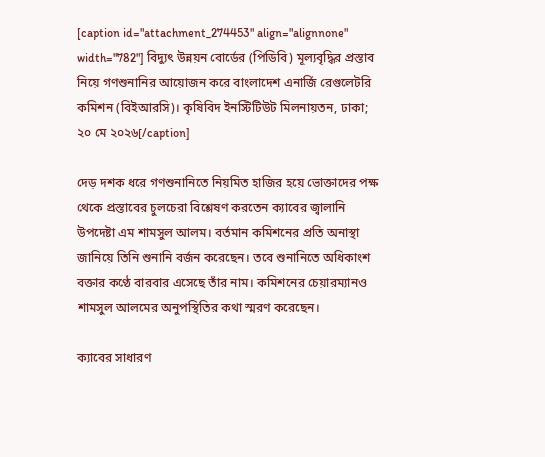[caption id="attachment_274453" align="alignnone" width="782"] বিদ্যুৎ উন্নয়ন বোর্ডের (পিডিবি) মূল্যবৃদ্ধির প্রস্তাব নিয়ে গণশুনানির আয়োজন করে বাংলাদেশ এনার্জি রেগুলেটরি কমিশন (বিইআরসি)। কৃষিবিদ ইনস্টিটিউট মিলনায়তন, ঢাকা; ২০ মে ২০২৬[/caption]

দেড় দশক ধরে গণশুনানিতে নিয়মিত হাজির হয়ে ভোক্তাদের পক্ষ থেকে প্রস্তাবের চুলচেরা বিশ্লেষণ করতেন ক্যাবের জ্বালানি উপদেষ্টা এম শামসুল আলম। বর্তমান কমিশনের প্রতি অনাস্থা জানিয়ে তিনি শুনানি বর্জন করেছেন। তবে শুনানিতে অধিকাংশ বক্তার কণ্ঠে বারবার এসেছে তাঁর নাম। কমিশনের চেয়ারম্যানও শামসুল আলমের অনুপস্থিতির কথা স্মরণ করেছেন।

ক্যাবের সাধারণ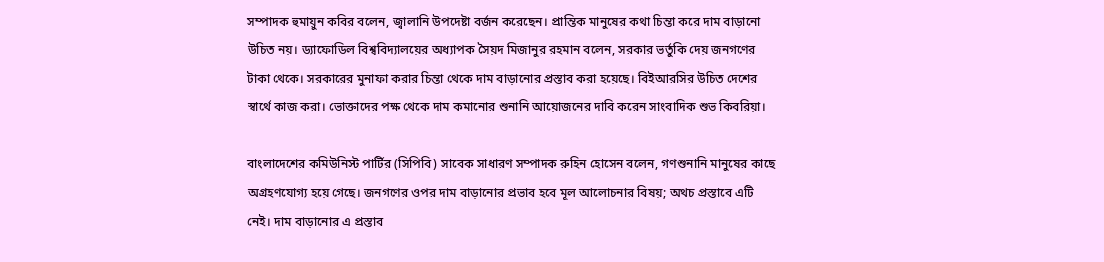সম্পাদক হুমায়ুন কবির বলেন, জ্বালানি উপদেষ্টা বর্জন করেছেন। প্রান্তিক মানুষের কথা চিন্তা করে দাম বাড়ানো উচিত নয়। ড্যাফোডিল বিশ্ববিদ্যালয়ের অধ্যাপক সৈয়দ মিজানুর রহমান বলেন, সরকার ভর্তুকি দেয় জনগণের টাকা থেকে। সরকারের মুনাফা করার চিন্তা থেকে দাম বাড়ানোর প্রস্তাব করা হয়েছে। বিইআরসির উচিত দেশের স্বার্থে কাজ করা। ভোক্তাদের পক্ষ থেকে দাম কমানোর শুনানি আয়োজনের দাবি করেন সাংবাদিক শুভ কিবরিয়া।

বাংলাদেশের কমিউনিস্ট পার্টির (সিপিবি) সাবেক সাধারণ সম্পাদক রুহিন হোসেন বলেন, গণশুনানি মানুষের কাছে অগ্রহণযোগ্য হয়ে গেছে। জনগণের ওপর দাম বাড়ানোর প্রভাব হবে মূল আলোচনার বিষয়; অথচ প্রস্তাবে এটি নেই। দাম বাড়ানোর এ প্রস্তাব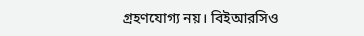গ্রহণযোগ্য নয়। বিইআরসিও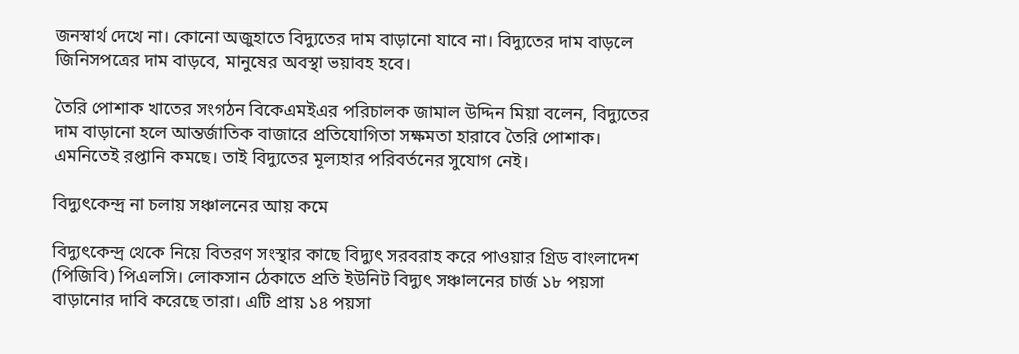জনস্বার্থ দেখে না। কোনো অজুহাতে বিদ্যুতের দাম বাড়ানো যাবে না। বিদ্যুতের দাম বাড়লে জিনিসপত্রের দাম বাড়বে, মানুষের অবস্থা ভয়াবহ হবে।

তৈরি পোশাক খাতের সংগঠন বিকেএমইএর পরিচালক জামাল উদ্দিন মিয়া বলেন, বিদ্যুতের দাম বাড়ানো হলে আন্তর্জাতিক বাজারে প্রতিযোগিতা সক্ষমতা হারাবে তৈরি পোশাক। এমনিতেই রপ্তানি কমছে। তাই বিদ্যুতের মূল্যহার পরিবর্তনের সুযোগ নেই।

বিদ্যুৎকেন্দ্র না চলায় সঞ্চালনের আয় কমে

বিদ্যুৎকেন্দ্র থেকে নিয়ে বিতরণ সংস্থার কাছে বিদ্যুৎ সরবরাহ করে পাওয়ার গ্রিড বাংলাদেশ (পিজিবি) পিএলসি। লোকসান ঠেকাতে প্রতি ইউনিট বিদ্যুৎ সঞ্চালনের চার্জ ১৮ পয়সা বাড়ানোর দাবি করেছে তারা। এটি প্রায় ১৪ পয়সা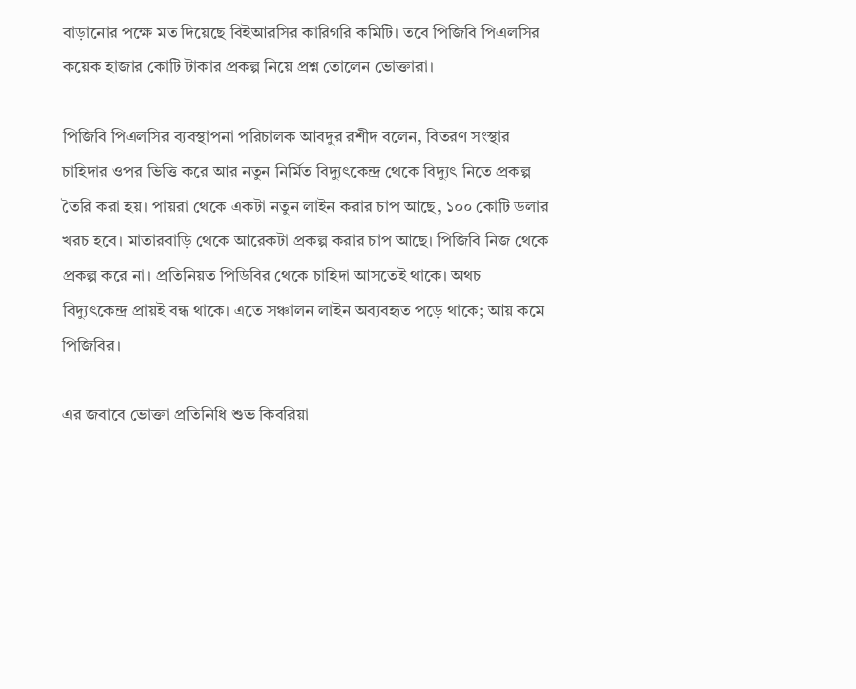বাড়ানোর পক্ষে মত দিয়েছে বিইআরসির কারিগরি কমিটি। তবে পিজিবি পিএলসির কয়েক হাজার কোটি টাকার প্রকল্প নিয়ে প্রশ্ন তোলেন ভোক্তারা।

পিজিবি পিএলসির ব্যবস্থাপনা পরিচালক আবদুর রশীদ বলেন, বিতরণ সংস্থার চাহিদার ওপর ভিত্তি করে আর নতুন নির্মিত বিদ্যুৎকেন্দ্র থেকে বিদ্যুৎ নিতে প্রকল্প তৈরি করা হয়। পায়রা থেকে একটা নতুন লাইন করার চাপ আছে, ১০০ কোটি ডলার খরচ হবে। মাতারবাড়ি থেকে আরেকটা প্রকল্প করার চাপ আছে। পিজিবি নিজ থেকে প্রকল্প করে না। প্রতিনিয়ত পিডিবির থেকে চাহিদা আসতেই থাকে। অথচ বিদ্যুৎকেন্দ্র প্রায়ই বন্ধ থাকে। এতে সঞ্চালন লাইন অব্যবহৃত পড়ে থাকে; আয় কমে পিজিবির।

এর জবাবে ভোক্তা প্রতিনিধি শুভ কিবরিয়া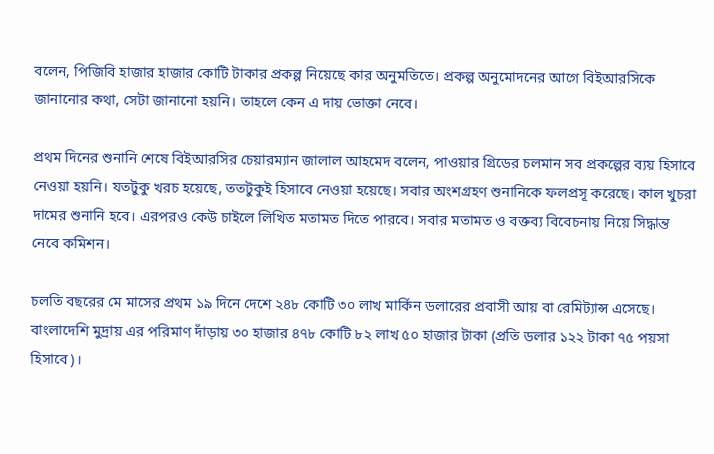বলেন, পিজিবি হাজার হাজার কোটি টাকার প্রকল্প নিয়েছে কার অনুমতিতে। প্রকল্প অনুমোদনের আগে বিইআরসিকে জানানোর কথা, সেটা জানানো হয়নি। তাহলে কেন এ দায় ভোক্তা নেবে।

প্রথম দিনের শুনানি শেষে বিইআরসির চেয়ারম্যান জালাল আহমেদ বলেন, পাওয়ার গ্রিডের চলমান সব প্রকল্পের ব্যয় হিসাবে নেওয়া হয়নি। যতটুকু খরচ হয়েছে, ততটুকুই হিসাবে নেওয়া হয়েছে। সবার অংশগ্রহণ শুনানিকে ফলপ্রসূ করেছে। কাল খুচরা দামের শুনানি হবে। এরপরও কেউ চাইলে লিখিত মতামত দিতে পারবে। সবার মতামত ও বক্তব্য বিবেচনায় নিয়ে সিদ্ধান্ত নেবে কমিশন।

চলতি বছরের মে মাসের প্রথম ১৯ দিনে দেশে ২৪৮ কোটি ৩০ লাখ মার্কিন ডলারের প্রবাসী আয় বা রেমিট্যান্স এসেছে। বাংলাদেশি মুদ্রায় এর পরিমাণ দাঁড়ায় ৩০ হাজার ৪৭৮ কোটি ৮২ লাখ ৫০ হাজার টাকা (প্রতি ডলার ১২২ টাকা ৭৫ পয়সা হিসাবে)।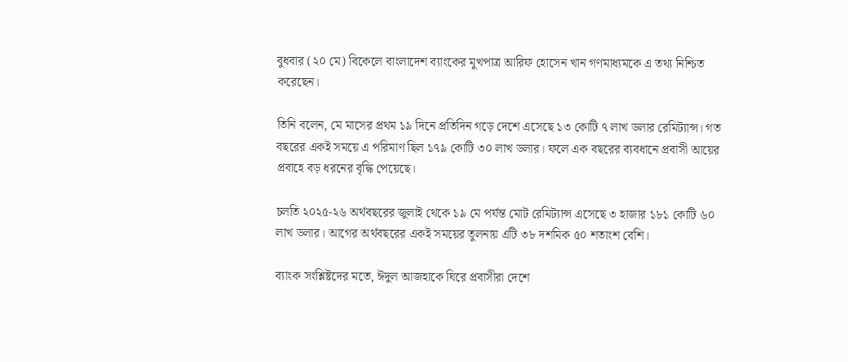বুধবার (২০ মে) বিকেলে বাংলাদেশ ব্যাংকের মুখপাত্র আরিফ হোসেন খান গণমাধ্যমকে এ তথ্য নিশ্চিত করেছেন।

তিনি বলেন, মে মাসের প্রথম ১৯ দিনে প্রতিদিন গড়ে দেশে এসেছে ১৩ কোটি ৭ লাখ ডলার রেমিট্যান্স। গত বছরের একই সময়ে এ পরিমাণ ছিল ১৭৯ কোটি ৩০ লাখ ডলার। ফলে এক বছরের ব্যবধানে প্রবাসী আয়ের প্রবাহে বড় ধরনের বৃদ্ধি পেয়েছে।

চলতি ২০২৫-২৬ অর্থবছরের জুলাই থেকে ১৯ মে পর্যন্ত মোট রেমিট্যান্স এসেছে ৩ হাজার ১৮১ কোটি ৬০ লাখ ডলার। আগের অর্থবছরের একই সময়ের তুলনায় এটি ৩৮ দশমিক ৫০ শতাংশ বেশি।

ব্যাংক সংশ্লিষ্টদের মতে, ঈদুল আজহাকে ঘিরে প্রবাসীরা দেশে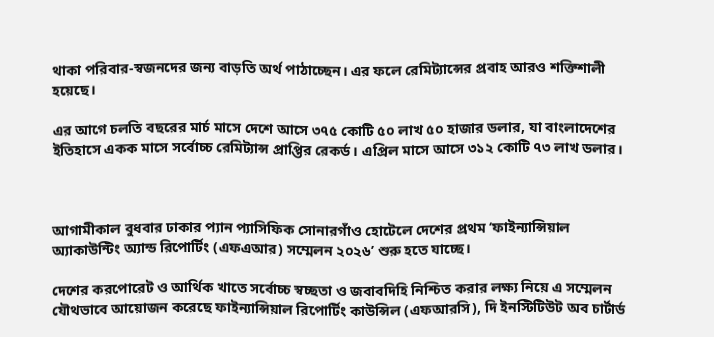থাকা পরিবার-স্বজনদের জন্য বাড়তি অর্থ পাঠাচ্ছেন। এর ফলে রেমিট্যান্সের প্রবাহ আরও শক্তিশালী হয়েছে।

এর আগে চলতি বছরের মার্চ মাসে দেশে আসে ৩৭৫ কোটি ৫০ লাখ ৫০ হাজার ডলার, যা বাংলাদেশের ইতিহাসে একক মাসে সর্বোচ্চ রেমিট্যান্স প্রাপ্তির রেকর্ড। এপ্রিল মাসে আসে ৩১২ কোটি ৭৩ লাখ ডলার।



আগামীকাল বুধবার ঢাকার প্যান প্যাসিফিক সোনারগাঁও হোটেলে দেশের প্রথম ‘ফাইন্যান্সিয়াল অ্যাকাউন্টিং অ্যান্ড রিপোর্টিং (এফএআর) সম্মেলন ২০২৬’ শুরু হতে যাচ্ছে।

দেশের করপোরেট ও আর্থিক খাতে সর্বোচ্চ স্বচ্ছতা ও জবাবদিহি নিশ্চিত করার লক্ষ্য নিয়ে এ সম্মেলন যৌথভাবে আয়োজন করেছে ফাইন্যান্সিয়াল রিপোর্টিং কাউন্সিল (এফআরসি), দি ইনস্টিটিউট অব চার্টার্ড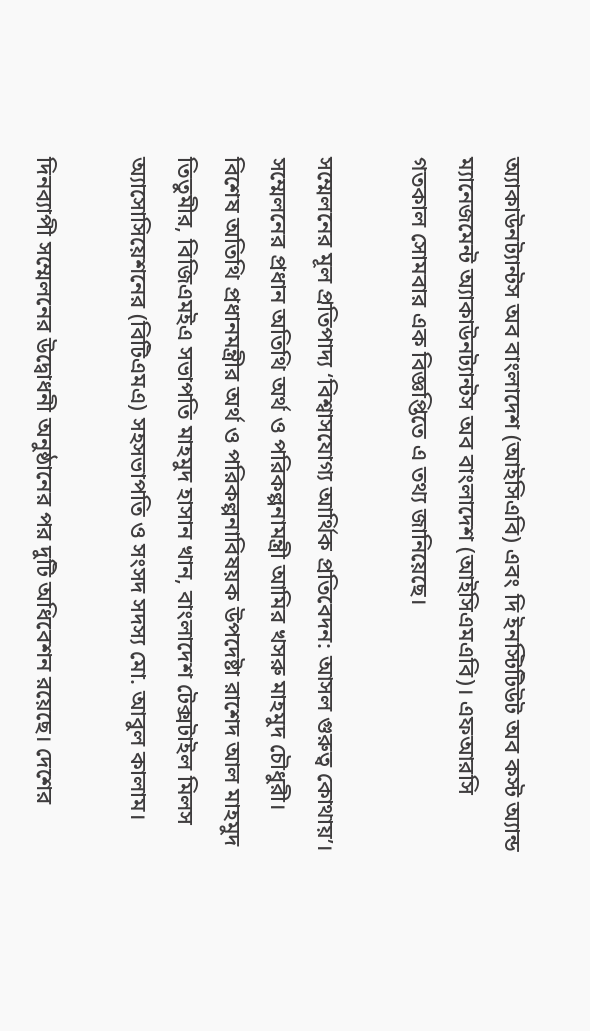অ্যাকাউনট্যান্টস অব বাংলাদেশ (আইসিএবি) এবং দি ইনস্টিটিউট অব কস্ট অ্যান্ড ম্যানেজমেন্ট অ্যাকাউনট্যান্টস অব বাংলাদেশ (আইসিএমএবি)। এফআরসি গতকাল সোমবার এক বিজ্ঞপ্তিতে এ তথ্য জানিয়েছে।

সম্মেলনের মূল প্রতিপাদ্য ‘বিশ্বাসযোগ্য আর্থিক প্রতিবেদন: আসল গুরুত্ব কোথায়’। সম্মেলনের প্রধান অতিথি অর্থ ও পরিকল্পনামন্ত্রী আমির খসরু মাহমুদ চৌধুরী। বিশেষ অতিথি প্রধানমন্ত্রীর অর্থ ও পরিকল্পনাবিষয়ক উপদেষ্টা রাশেদ আল মাহমুদ তিতুমীর, বিজিএমইএ সভাপতি মাহমুদ হাসান খান, বাংলাদেশ টেক্সটাইল মিলস অ্যাসোসিয়েশনের (বিটিএমএ) সহসভাপতি ও সংসদ সদস্য মো. আবুল কালাম।

দিনব্যাপী সম্মেলনের উদ্বোধনী অনুষ্ঠানের পর দুটি অধিবেশন রয়েছে। দেশের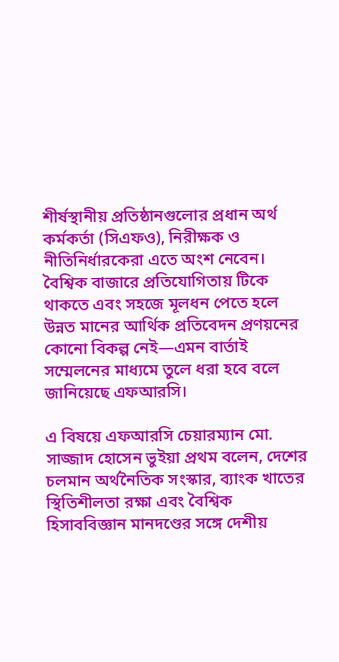শীর্ষস্থানীয় প্রতিষ্ঠানগুলোর প্রধান অর্থ কর্মকর্তা (সিএফও), নিরীক্ষক ও নীতিনির্ধারকেরা এতে অংশ নেবেন। বৈশ্বিক বাজারে প্রতিযোগিতায় টিকে থাকতে এবং সহজে মূলধন পেতে হলে উন্নত মানের আর্থিক প্রতিবেদন প্রণয়নের কোনো বিকল্প নেই—এমন বার্তাই সম্মেলনের মাধ্যমে তুলে ধরা হবে বলে জানিয়েছে এফআরসি।

এ বিষয়ে এফআরসি চেয়ারম্যান মো. সাজ্জাদ হোসেন ভুইয়া প্রথম বলেন, দেশের চলমান অর্থনৈতিক সংস্কার, ব্যাংক খাতের স্থিতিশীলতা রক্ষা এবং বৈশ্বিক হিসাববিজ্ঞান মানদণ্ডের সঙ্গে দেশীয়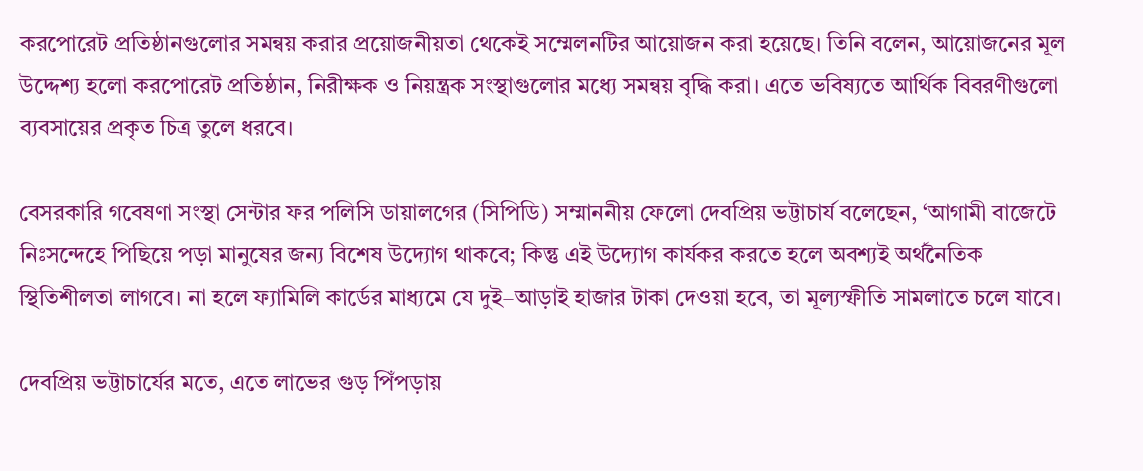করপোরেট প্রতিষ্ঠানগুলোর সমন্বয় করার প্রয়োজনীয়তা থেকেই সম্মেলনটির আয়োজন করা হয়েছে। তিনি বলেন, আয়োজনের মূল উদ্দেশ্য হলো করপোরেট প্রতিষ্ঠান, নিরীক্ষক ও নিয়ন্ত্রক সংস্থাগুলোর মধ্যে সমন্বয় বৃদ্ধি করা। এতে ভবিষ্যতে আর্থিক বিবরণীগুলো ব্যবসায়ের প্রকৃত চিত্র তুলে ধরবে।

বেসরকারি গবেষণা সংস্থা সেন্টার ফর পলিসি ডায়ালগের (সিপিডি) সম্মাননীয় ফেলো দেবপ্রিয় ভট্টাচার্য বলেছেন, ‘আগামী বাজেটে নিঃসন্দেহে পিছিয়ে পড়া মানুষের জন্য বিশেষ উদ্যোগ থাকবে; কিন্তু এই উদ্যোগ কার্যকর করতে হলে অবশ্যই অর্থনৈতিক স্থিতিশীলতা লাগবে। না হলে ফ্যামিলি কার্ডের মাধ্যমে যে দুই–আড়াই হাজার টাকা দেওয়া হবে, তা মূল্যস্ফীতি সামলাতে চলে যাবে।

দেবপ্রিয় ভট্টাচার্যের মতে, এতে লাভের গুড় পিঁপড়ায়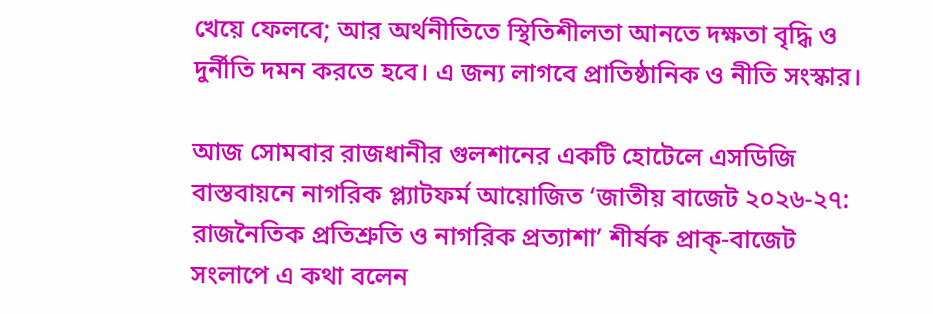খেয়ে ফেলবে; আর অর্থনীতিতে স্থিতিশীলতা আনতে দক্ষতা বৃদ্ধি ও দুর্নীতি দমন করতে হবে। এ জন্য লাগবে প্রাতিষ্ঠানিক ও নীতি সংস্কার।

আজ সোমবার রাজধানীর গুলশানের একটি হোটেলে এসডিজি বাস্তবায়নে নাগরিক প্ল্যাটফর্ম আয়োজিত ‘জাতীয় বাজেট ২০২৬-২৭: রাজনৈতিক প্রতিশ্রুতি ও নাগরিক প্রত্যাশা’ শীর্ষক প্রাক্-বাজেট সংলাপে এ কথা বলেন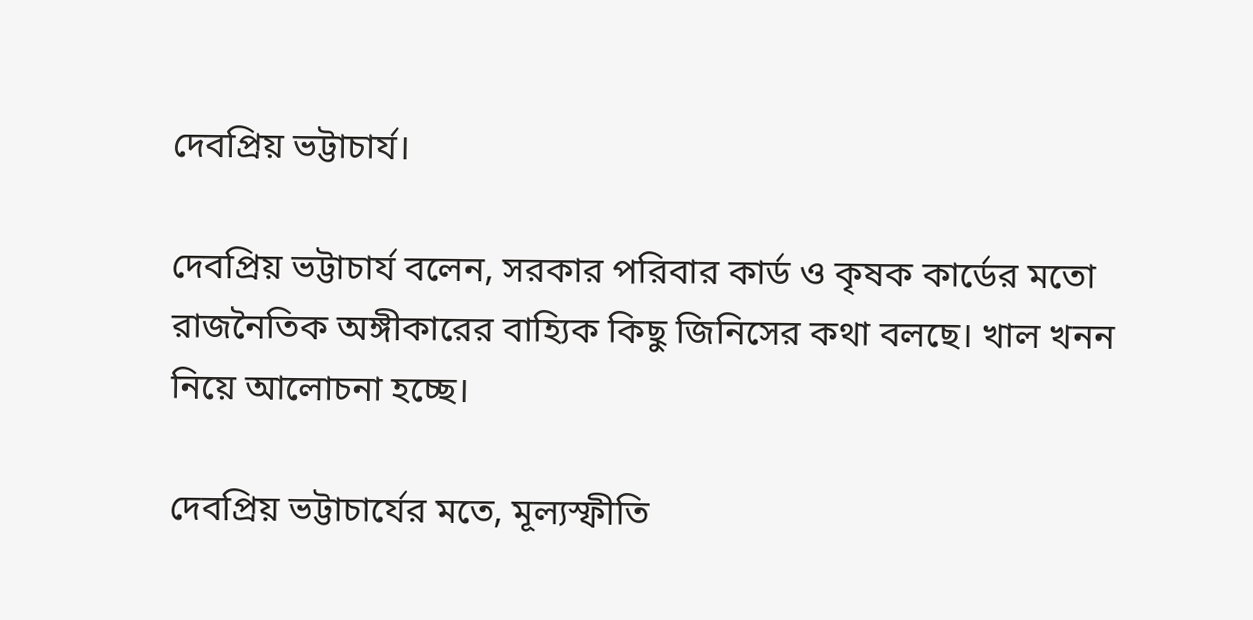দেবপ্রিয় ভট্টাচার্য।

দেবপ্রিয় ভট্টাচার্য বলেন, সরকার পরিবার কার্ড ও কৃষক কার্ডের মতো রাজনৈতিক অঙ্গীকারের বাহ্যিক কিছু জিনিসের কথা বলছে। খাল খনন নিয়ে আলোচনা হচ্ছে।

দেবপ্রিয় ভট্টাচার্যের মতে, মূল্যস্ফীতি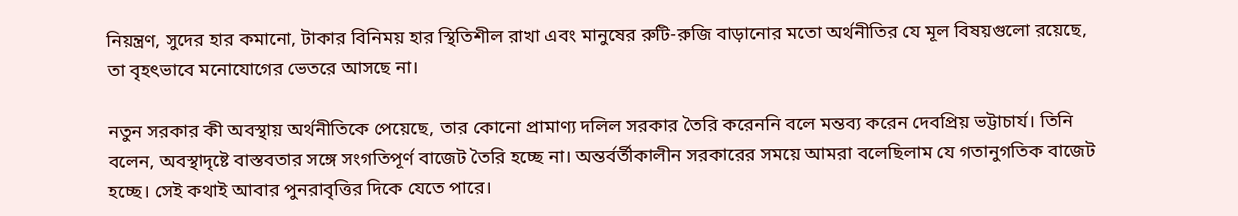নিয়ন্ত্রণ, সুদের হার কমানো, টাকার বিনিময় হার স্থিতিশীল রাখা এবং মানুষের রুটি-রুজি বাড়ানোর মতো অর্থনীতির যে মূল বিষয়গুলো রয়েছে, তা বৃহৎভাবে মনোযোগের ভেতরে আসছে না।

নতুন সরকার কী অবস্থায় অর্থনীতিকে পেয়েছে, তার কোনো প্রামাণ্য দলিল সরকার তৈরি করেননি বলে মন্তব্য করেন দেবপ্রিয় ভট্টাচার্য। তিনি বলেন, অবস্থাদৃষ্টে বাস্তবতার সঙ্গে সংগতিপূর্ণ বাজেট তৈরি হচ্ছে না। অন্তর্বর্তীকালীন সরকারের সময়ে আমরা বলেছিলাম যে গতানুগতিক বাজেট হচ্ছে। সেই কথাই আবার পুনরাবৃত্তির দিকে যেতে পারে।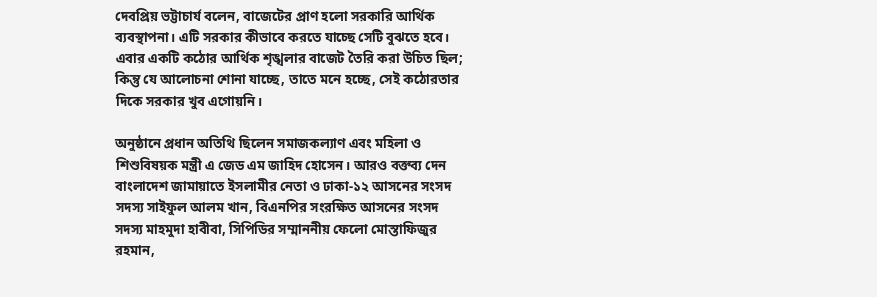দেবপ্রিয় ভট্টাচার্য বলেন, বাজেটের প্রাণ হলো সরকারি আর্থিক ব্যবস্থাপনা। এটি সরকার কীভাবে করতে যাচ্ছে সেটি বুঝতে হবে। এবার একটি কঠোর আর্থিক শৃঙ্খলার বাজেট তৈরি করা উচিত ছিল; কিন্তু যে আলোচনা শোনা যাচ্ছে, তাতে মনে হচ্ছে, সেই কঠোরতার দিকে সরকার খুব এগোয়নি।

অনুষ্ঠানে প্রধান অতিথি ছিলেন সমাজকল্যাণ এবং মহিলা ও শিশুবিষয়ক মন্ত্রী এ জেড এম জাহিদ হোসেন। আরও বক্তব্য দেন বাংলাদেশ জামায়াতে ইসলামীর নেতা ও ঢাকা-১২ আসনের সংসদ সদস্য সাইফুল আলম খান, বিএনপির সংরক্ষিত আসনের সংসদ সদস্য মাহমুদা হাবীবা, সিপিডির সম্মাননীয় ফেলো মোস্তাফিজুর রহমান,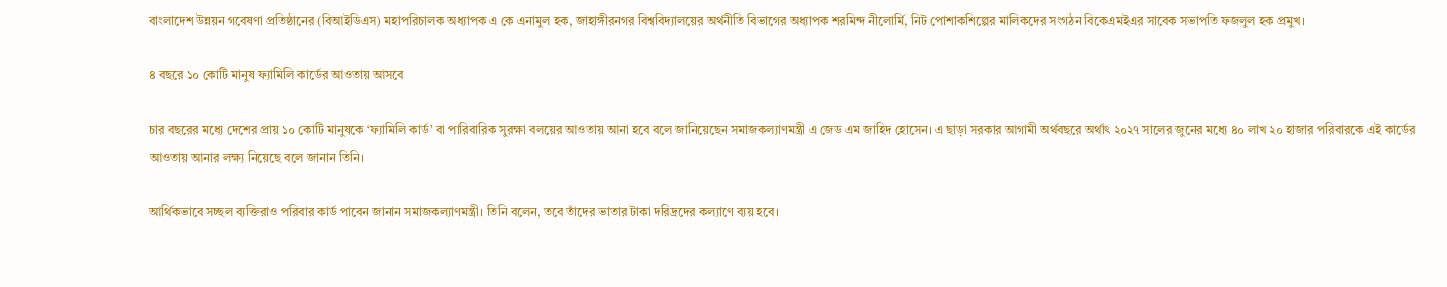বাংলাদেশ উন্নয়ন গবেষণা প্রতিষ্ঠানের (বিআইডিএস) মহাপরিচালক অধ্যাপক এ কে এনামুল হক, জাহাঙ্গীরনগর বিশ্ববিদ্যালয়ের অর্থনীতি বিভাগের অধ্যাপক শরমিন্দ নীলোর্মি, নিট পোশাকশিল্পের মালিকদের সংগঠন বিকেএমইএর সাবেক সভাপতি ফজলুল হক প্রমুখ।

৪ বছরে ১০ কোটি মানুষ ফ্যামিলি কার্ডের আওতায় আসবে

চার বছরের মধ্যে দেশের প্রায় ১০ কোটি মানুষকে ‘ফ্যামিলি কার্ড’ বা পারিবারিক সুরক্ষা বলয়ের আওতায় আনা হবে বলে জানিয়েছেন সমাজকল্যাণমন্ত্রী এ জেড এম জাহিদ হোসেন। এ ছাড়া সরকার আগামী অর্থবছরে অর্থাৎ ২০২৭ সালের জুনের মধ্যে ৪০ লাখ ২০ হাজার পরিবারকে এই কার্ডের আওতায় আনার লক্ষ্য নিয়েছে বলে জানান তিনি।

আর্থিকভাবে সচ্ছল ব্যক্তিরাও পরিবার কার্ড পাবেন জানান সমাজকল্যাণমন্ত্রী। তিনি বলেন, তবে তাঁদের ভাতার টাকা দরিদ্রদের কল্যাণে ব্যয় হবে।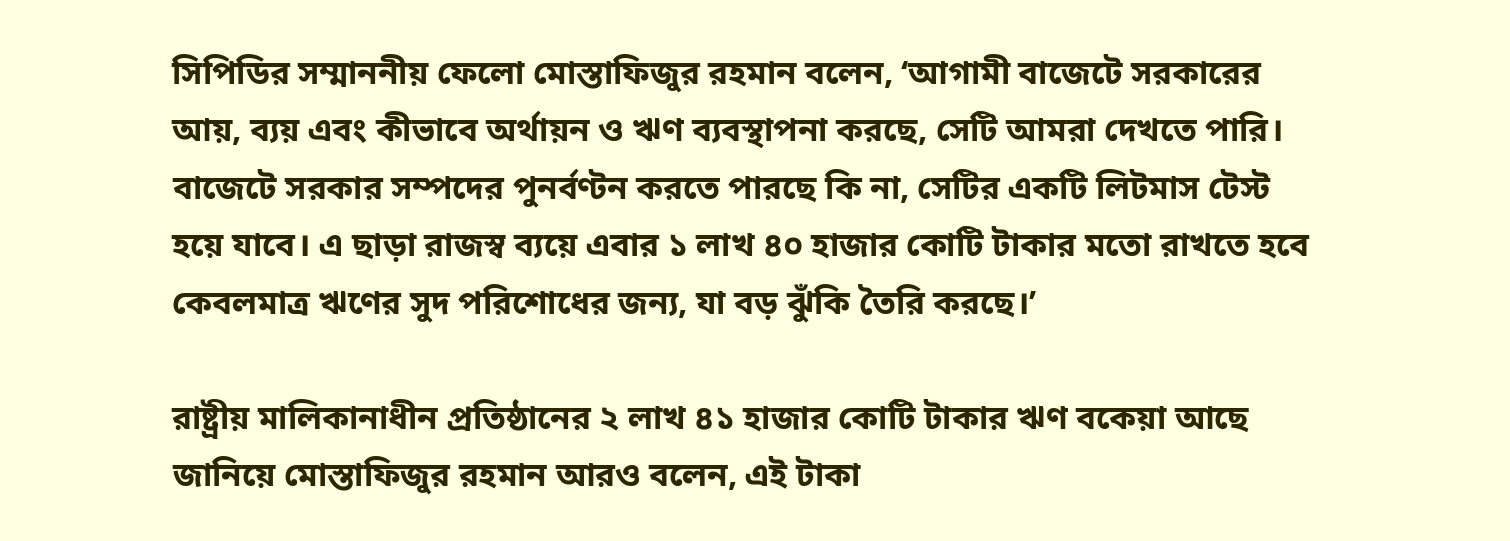সিপিডির সম্মাননীয় ফেলো মোস্তাফিজুর রহমান বলেন, ‘আগামী বাজেটে সরকারের আয়, ব্যয় এবং কীভাবে অর্থায়ন ও ঋণ ব্যবস্থাপনা করছে, সেটি আমরা দেখতে পারি। বাজেটে সরকার সম্পদের পুনর্বণ্টন করতে পারছে কি না, সেটির একটি লিটমাস টেস্ট হয়ে যাবে। এ ছাড়া রাজস্ব ব্যয়ে এবার ১ লাখ ৪০ হাজার কোটি টাকার মতো রাখতে হবে কেবলমাত্র ঋণের সুদ পরিশোধের জন্য, যা বড় ঝুঁকি তৈরি করছে।’

রাষ্ট্রীয় মালিকানাধীন প্রতিষ্ঠানের ২ লাখ ৪১ হাজার কোটি টাকার ঋণ বকেয়া আছে জানিয়ে মোস্তাফিজুর রহমান আরও বলেন, এই টাকা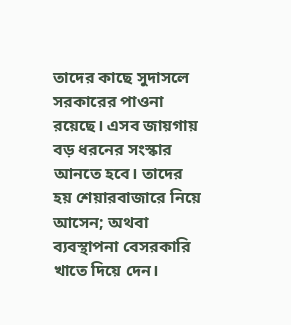তাদের কাছে সুদাসলে সরকারের পাওনা রয়েছে। এসব জায়গায় বড় ধরনের সংস্কার আনতে হবে। তাদের হয় শেয়ারবাজারে নিয়ে আসেন; অথবা ব্যবস্থাপনা বেসরকারি খাতে দিয়ে দেন।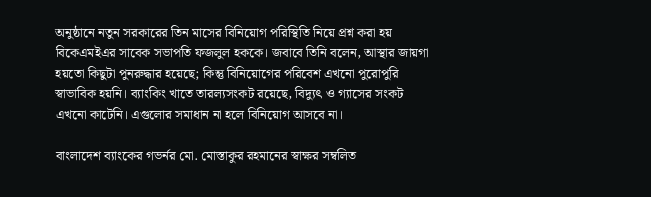অনুষ্ঠানে নতুন সরকারের তিন মাসের বিনিয়োগ পরিস্থিতি নিয়ে প্রশ্ন করা হয় বিকেএমইএর সাবেক সভাপতি ফজলুল হককে। জবাবে তিনি বলেন, আস্থার জায়গা হয়তো কিছুটা পুনরুদ্ধার হয়েছে; কিন্তু বিনিয়োগের পরিবেশ এখনো পুরোপুরি স্বাভাবিক হয়নি। ব্যাংকিং খাতে তারল্যসংকট রয়েছে, বিদ্যুৎ ও গ্যাসের সংকট এখনো কাটেনি। এগুলোর সমাধান না হলে বিনিয়োগ আসবে না।

বাংলাদেশ ব্যাংকের গভর্নর মো. মোস্তাকুর রহমানের স্বাক্ষর সম্বলিত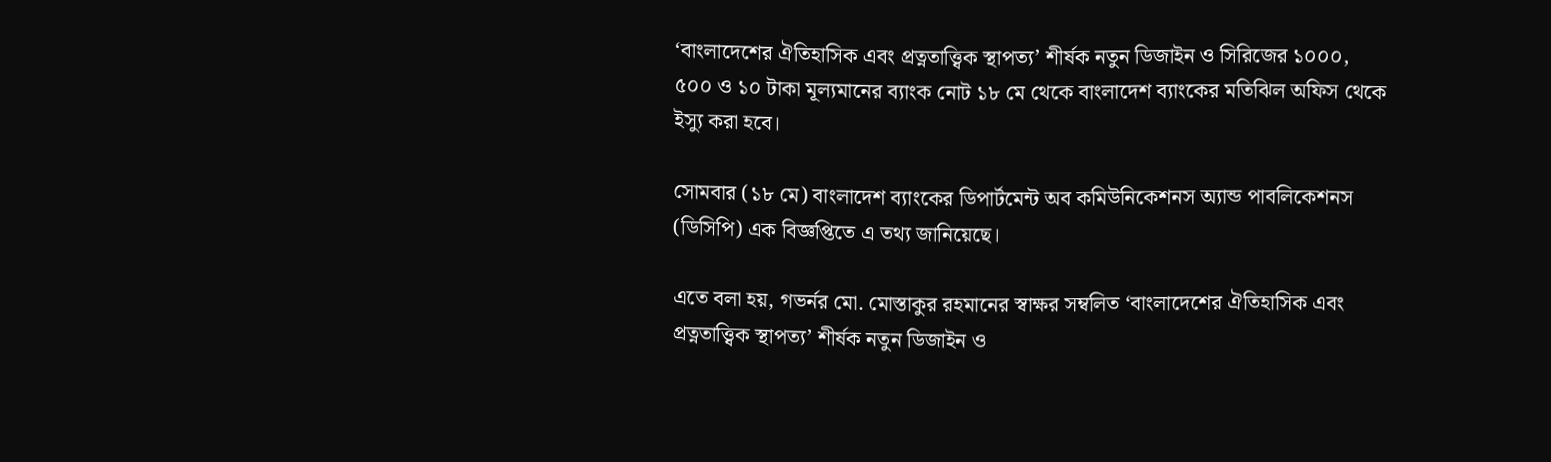‘বাংলাদেশের ঐতিহাসিক এবং প্রত্নতাত্ত্বিক স্থাপত্য’ শীর্ষক নতুন ডিজাইন ও সিরিজের ১০০০, ৫০০ ও ১০ টাকা মূল্যমানের ব্যাংক নোট ১৮ মে থেকে বাংলাদেশ ব্যাংকের মতিঝিল অফিস থেকে ইস্যু করা হবে।

সোমবার (১৮ মে) বাংলাদেশ ব্যাংকের ডিপার্টমেন্ট অব কমিউনিকেশনস অ্যান্ড পাবলিকেশনস (ডিসিপি) এক বিজ্ঞপ্তিতে এ তথ্য জানিয়েছে।

এতে বলা হয়, গভর্নর মো. মোস্তাকুর রহমানের স্বাক্ষর সম্বলিত ‘বাংলাদেশের ঐতিহাসিক এবং প্রত্নতাত্ত্বিক স্থাপত্য’ শীর্ষক নতুন ডিজাইন ও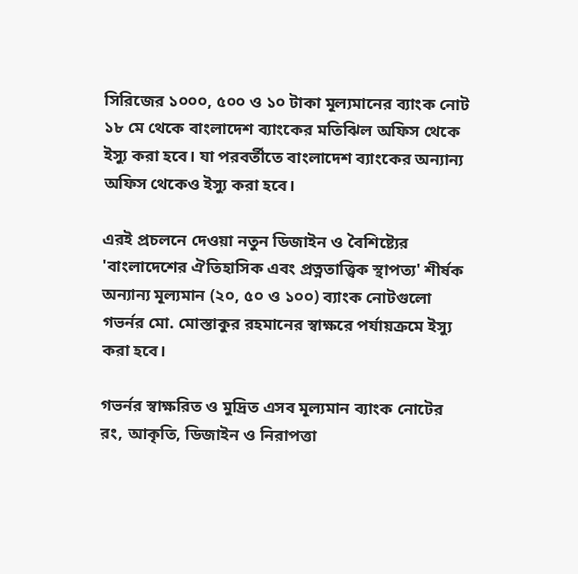সিরিজের ১০০০, ৫০০ ও ১০ টাকা মূল্যমানের ব্যাংক নোট ১৮ মে থেকে বাংলাদেশ ব্যাংকের মতিঝিল অফিস থেকে ইস্যু করা হবে। যা পরবর্তীতে বাংলাদেশ ব্যাংকের অন্যান্য অফিস থেকেও ইস্যু করা হবে।

এরই প্রচলনে দেওয়া নতুন ডিজাইন ও বৈশিষ্ট্যের 'বাংলাদেশের ঐতিহাসিক এবং প্রত্নতাত্ত্বিক স্থাপত্য' শীর্ষক অন্যান্য মূল্যমান (২০, ৫০ ও ১০০) ব্যাংক নোটগুলো গভর্নর মো. মোস্তাকুর রহমানের স্বাক্ষরে পর্যায়ক্রমে ইস্যু করা হবে।

গভর্নর স্বাক্ষরিত ও মুদ্রিত এসব মূল্যমান ব্যাংক নোটের রং, আকৃতি, ডিজাইন ও নিরাপত্তা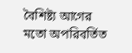বৈশিষ্ট্য আগের মতো অপরিবর্তিত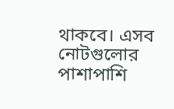থাকবে। এসব নোটগুলোর পাশাপাশি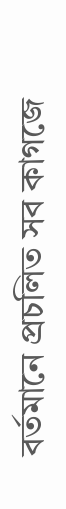বর্তমানে প্রচলিত সব কাগজে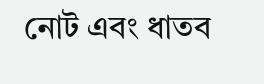নোট এবং ধাতব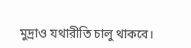মুদ্রাও যথারীতি চালু থাকবে।